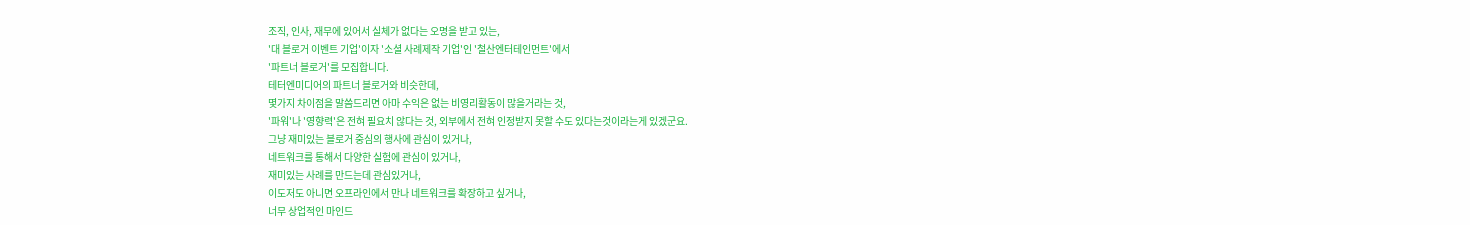조직, 인사, 재무에 있어서 실체가 없다는 오명을 받고 있는,
'대 블로거 이벤트 기업'이자 '소셜 사례제작 기업'인 '철산엔터테인먼트'에서
'파트너 블로거'를 모집합니다.
테터엔미디어의 파트너 블로거와 비슷한데,
몇가지 차이점을 말씀드리면 아마 수익은 없는 비영리활동이 많을거라는 것,
'파워'나 '영향력'은 전혀 필요치 않다는 것, 외부에서 전혀 인정받지 못할 수도 있다는것이라는게 있겠군요.
그냥 재미있는 블로거 중심의 행사에 관심이 있거나,
네트워크를 통해서 다양한 실험에 관심이 있거나,
재미있는 사례를 만드는데 관심있거나,
이도저도 아니면 오프라인에서 만나 네트워크를 확장하고 싶거나,
너무 상업적인 마인드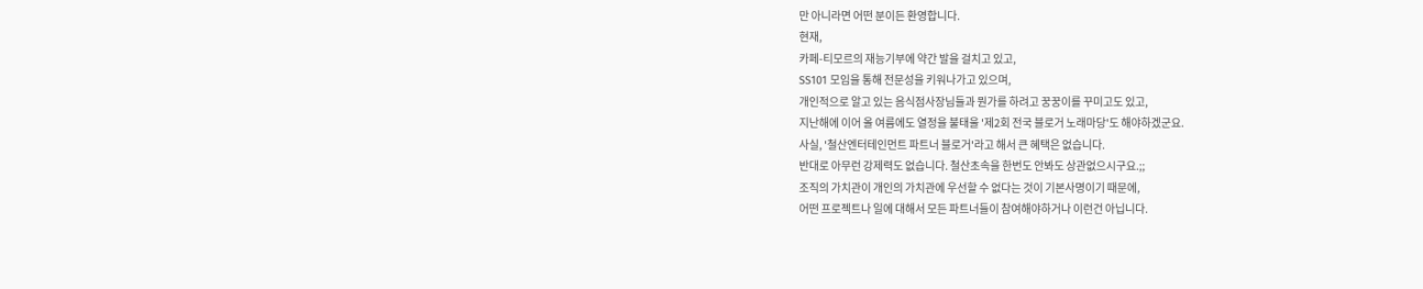만 아니라면 어떤 분이든 환영합니다.
현재,
카페-티모르의 재능기부에 약간 발을 걸치고 있고,
SS101 모임을 통해 전문성을 키워나가고 있으며,
개인적으로 알고 있는 음식점사장님들과 뭔가를 하려고 꿍꿍이를 꾸미고도 있고,
지난해에 이어 올 여름에도 열정을 불태울 '제2회 전국 블로거 노래마당'도 해야하겠군요.
사실, '철산엔터테인먼트 파트너 블로거'라고 해서 큰 혜택은 없습니다.
반대로 아무런 강제력도 없습니다. 철산초속을 한번도 안봐도 상관없으시구요.;;
조직의 가치관이 개인의 가치관에 우선할 수 없다는 것이 기본사명이기 때문에,
어떤 프로젝트나 일에 대해서 모든 파트너들이 참여해야하거나 이런건 아닙니다.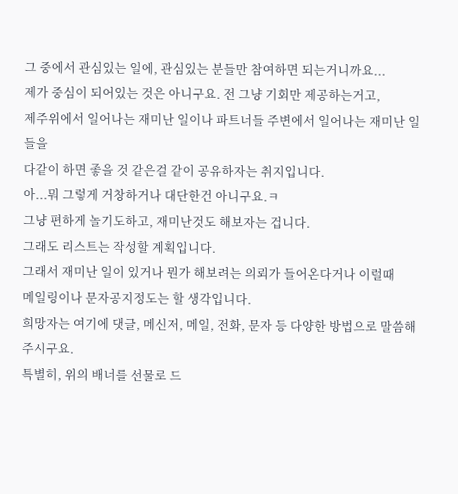그 중에서 관심있는 일에, 관심있는 분들만 참여하면 되는거니까요...
제가 중심이 되어있는 것은 아니구요. 전 그냥 기회만 제공하는거고,
제주위에서 일어나는 재미난 일이나 파트너들 주변에서 일어나는 재미난 일들을
다같이 하면 좋을 것 같은걸 같이 공유하자는 취지입니다.
아...뭐 그렇게 거창하거나 대단한건 아니구요.ㅋ
그냥 편하게 놀기도하고, 재미난것도 해보자는 겁니다.
그래도 리스트는 작성할 계획입니다.
그래서 재미난 일이 있거나 뭔가 해보려는 의뢰가 들어온다거나 이럴때
메일링이나 문자공지정도는 할 생각입니다.
희망자는 여기에 댓글, 메신저, 메일, 전화, 문자 등 다양한 방법으로 말씀해주시구요.
특별히, 위의 배너를 선물로 드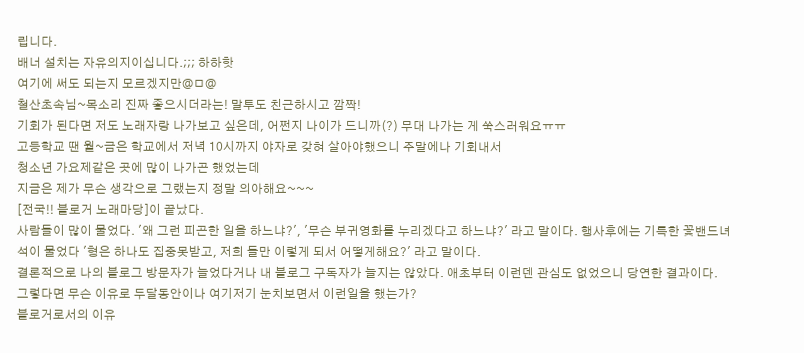립니다.
배너 설치는 자유의지이십니다.;;; 하하핫
여기에 써도 되는지 모르겠지만@ㅁ@
철산초속님~목소리 진짜 좋으시더라는! 말투도 친근하시고 깜짝!
기회가 된다면 저도 노래자랑 나가보고 싶은데, 어쩐지 나이가 드니까(?) 무대 나가는 게 쑥스러워요ㅠㅠ
고등학교 땐 월~금은 학교에서 저녁 10시까지 야자로 갖혀 살아야했으니 주말에나 기회내서
청소년 가요제같은 곳에 많이 나가곤 했었는데
지금은 제가 무슨 생각으로 그랬는지 정말 의아해요~~~
[전국!! 블로거 노래마당]이 끝났다.
사람들이 많이 물었다. '왜 그런 피곤한 일을 하느냐?', '무슨 부귀영화를 누리겠다고 하느냐?' 라고 말이다. 행사후에는 기특한 꽃밴드녀석이 물었다 '형은 하나도 집중못받고, 저희 들만 이렇게 되서 어떻게해요?' 라고 말이다.
결론적으로 나의 블로그 방문자가 늘었다거나 내 블로그 구독자가 늘지는 않았다. 애초부터 이런덴 관심도 없었으니 당연한 결과이다. 그렇다면 무슨 이유로 두달동안이나 여기저기 눈치보면서 이런일을 했는가?
블로거로서의 이유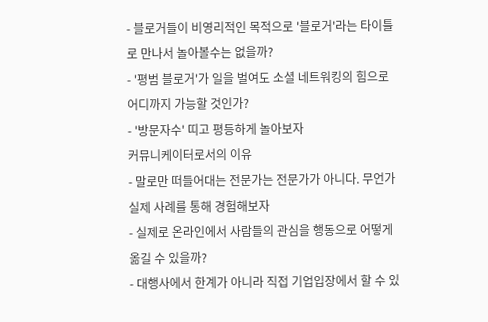- 블로거들이 비영리적인 목적으로 '블로거'라는 타이틀로 만나서 놀아볼수는 없을까?
- '평범 블로거'가 일을 벌여도 소셜 네트워킹의 힘으로 어디까지 가능할 것인가?
- '방문자수' 띠고 평등하게 놀아보자
커뮤니케이터로서의 이유
- 말로만 떠들어대는 전문가는 전문가가 아니다. 무언가 실제 사례를 통해 경험해보자
- 실제로 온라인에서 사람들의 관심을 행동으로 어떻게 옮길 수 있을까?
- 대행사에서 한계가 아니라 직접 기업입장에서 할 수 있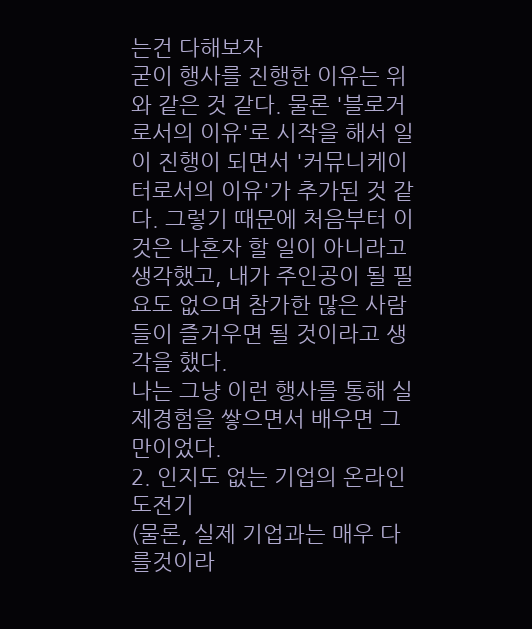는건 다해보자
굳이 행사를 진행한 이유는 위와 같은 것 같다. 물론 '블로거로서의 이유'로 시작을 해서 일이 진행이 되면서 '커뮤니케이터로서의 이유'가 추가된 것 같다. 그렇기 때문에 처음부터 이것은 나혼자 할 일이 아니라고 생각했고, 내가 주인공이 될 필요도 없으며 참가한 많은 사람들이 즐거우면 될 것이라고 생각을 했다.
나는 그냥 이런 행사를 통해 실제경험을 쌓으면서 배우면 그만이었다.
2. 인지도 없는 기업의 온라인 도전기
(물론, 실제 기업과는 매우 다를것이라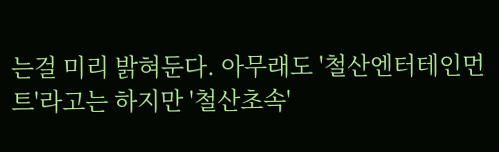는걸 미리 밝혀둔다. 아무래도 '철산엔터테인먼트'라고는 하지만 '철산초속'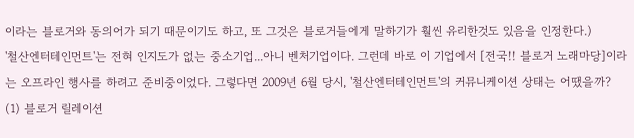이라는 블로거와 동의어가 되기 때문이기도 하고, 또 그것은 블로거들에게 말하기가 훨씬 유리한것도 있음을 인정한다.)
'철산엔터테인먼트'는 전혀 인지도가 없는 중소기업...아니 벤처기업이다. 그런데 바로 이 기업에서 [전국!! 블로거 노래마당]이라는 오프라인 행사를 하려고 준비중이었다. 그렇다면 2009년 6월 당시, '철산엔터테인먼트'의 커뮤니케이션 상태는 어땠을까?
(1) 블로거 릴레이션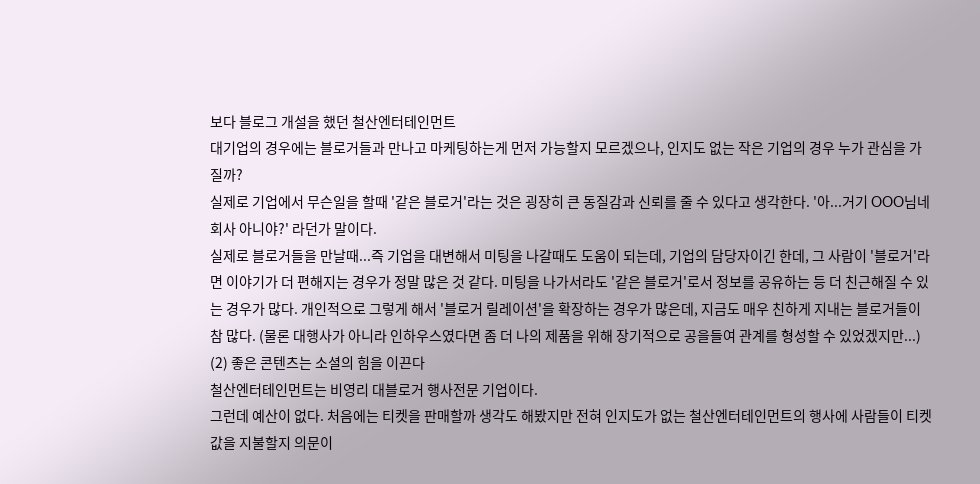보다 블로그 개설을 했던 철산엔터테인먼트
대기업의 경우에는 블로거들과 만나고 마케팅하는게 먼저 가능할지 모르겠으나, 인지도 없는 작은 기업의 경우 누가 관심을 가질까?
실제로 기업에서 무슨일을 할때 '같은 블로거'라는 것은 굉장히 큰 동질감과 신뢰를 줄 수 있다고 생각한다. '아...거기 OOO님네 회사 아니야?' 라던가 말이다.
실제로 블로거들을 만날때...즉 기업을 대변해서 미팅을 나갈때도 도움이 되는데, 기업의 담당자이긴 한데, 그 사람이 '블로거'라면 이야기가 더 편해지는 경우가 정말 많은 것 같다. 미팅을 나가서라도 '같은 블로거'로서 정보를 공유하는 등 더 친근해질 수 있는 경우가 많다. 개인적으로 그렇게 해서 '블로거 릴레이션'을 확장하는 경우가 많은데, 지금도 매우 친하게 지내는 블로거들이 참 많다. (물론 대행사가 아니라 인하우스였다면 좀 더 나의 제품을 위해 장기적으로 공을들여 관계를 형성할 수 있었겠지만...)
(2) 좋은 콘텐츠는 소셜의 힘을 이끈다
철산엔터테인먼트는 비영리 대블로거 행사전문 기업이다.
그런데 예산이 없다. 처음에는 티켓을 판매할까 생각도 해봤지만 전혀 인지도가 없는 철산엔터테인먼트의 행사에 사람들이 티켓값을 지불할지 의문이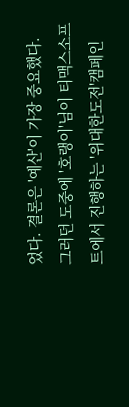었다. 결론은 '예산'이 가장 중요했다.
그러던 도중에 '호랭이'님이 티맥스소프트에서 진행하는 '위대한도전'캠페인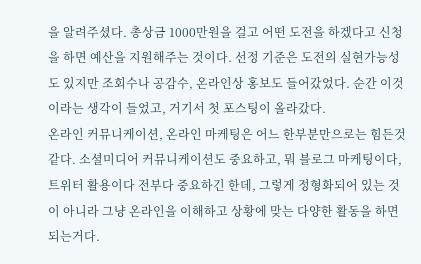을 알려주셨다. 총상금 1000만원을 걸고 어떤 도전을 하겠다고 신청을 하면 예산을 지원해주는 것이다. 선정 기준은 도전의 실현가능성도 있지만 조회수나 공감수, 온라인상 홍보도 들어갔었다. 순간 이것이라는 생각이 들었고, 거기서 첫 포스팅이 올라갔다.
온라인 커뮤니케이션, 온라인 마케팅은 어느 한부분만으로는 힘든것 같다. 소셜미디어 커뮤니케이션도 중요하고, 뭐 블로그 마케팅이다, 트위터 활용이다 전부다 중요하긴 한데, 그렇게 정형화되어 있는 것이 아니라 그냥 온라인을 이해하고 상황에 맞는 다양한 활동을 하면 되는거다.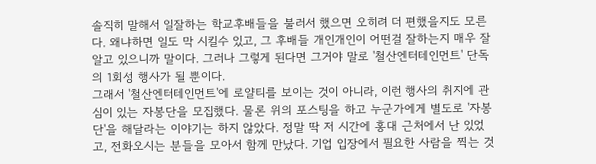솔직히 말해서 일잘하는 학교후배들을 불러서 했으면 오히려 더 편했을지도 모른다. 왜냐하면 일도 막 시킬수 있고, 그 후배들 개인개인이 어떤걸 잘하는지 매우 잘알고 있으니까 말이다. 그러나 그렇게 된다면 그거야 말로 '철산엔터테인먼트' 단독의 1회성 행사가 될 뿐이다.
그래서 '철산엔터테인먼트'에 로얄티를 보이는 것이 아니라, 이런 행사의 취지에 관심이 있는 자봉단을 모집했다. 물론 위의 포스팅을 하고 누군가에게 별도로 '자봉단'을 해달라는 이야기는 하지 않았다. 정말 딱 저 시간에 홍대 근처에서 난 있었고, 전화오시는 분들을 모아서 함께 만났다. 기업 입장에서 필요한 사람을 찍는 것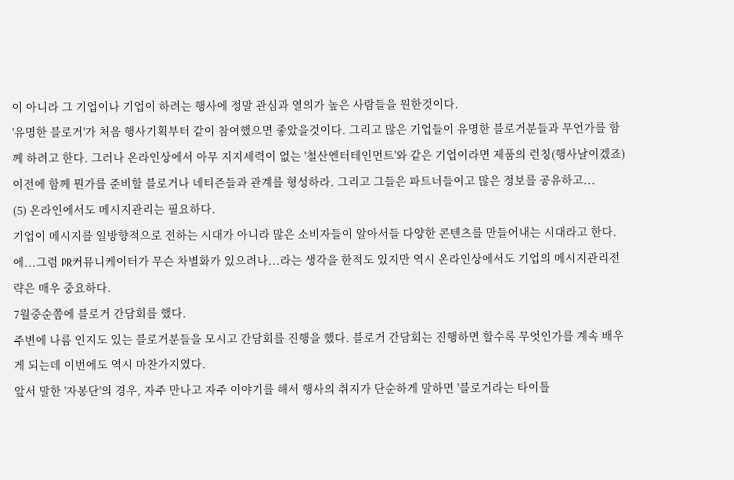이 아니라 그 기업이나 기업이 하려는 행사에 정말 관심과 열의가 높은 사람들을 원한것이다.
'유명한 블로거'가 처음 행사기획부터 같이 참여했으면 좋았을것이다. 그리고 많은 기업들이 유명한 블로거분들과 무언가를 함께 하려고 한다. 그러나 온라인상에서 아무 지지세력이 없는 '철산엔터테인먼트'와 같은 기업이라면 제품의 런칭(행사날이겠죠) 이전에 함께 뭔가를 준비할 블로거나 네티즌들과 관계를 형성하라. 그리고 그들은 파트너들이고 많은 정보를 공유하고...
(5) 온라인에서도 메시지관리는 필요하다.
기업이 메시지를 일방향적으로 전하는 시대가 아니라 많은 소비자들이 알아서들 다양한 콘텐츠를 만들어내는 시대라고 한다. 에...그럼 PR커뮤니케이터가 무슨 차별화가 있으려나...라는 생각을 한적도 있지만 역시 온라인상에서도 기업의 메시지관리전략은 매우 중요하다.
7월중순쯤에 블로거 간담회를 했다.
주변에 나름 인지도 있는 블로거분들을 모시고 간담회를 진행을 했다. 블로거 간담회는 진행하면 할수록 무엇인가를 계속 배우게 되는데 이번에도 역시 마찬가지였다.
앞서 말한 '자봉단'의 경우, 자주 만나고 자주 이야기를 해서 행사의 취지가 단순하게 말하면 '블로거라는 타이틀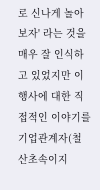로 신나게 놀아보자' 라는 것을 매우 잘 인식하고 있었지만 이 행사에 대한 직접적인 이야기를 기업관계자(철산초속이지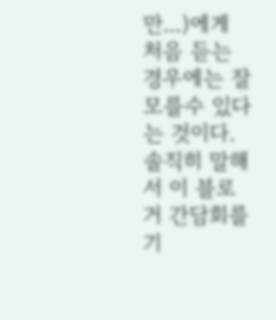만...)에게 처음 듣는 경우에는 잘 모를수 있다는 것이다.
솔직히 말해서 이 블로거 간담회를 기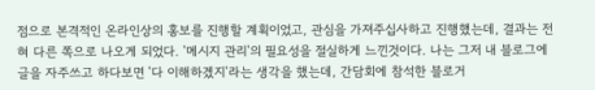점으로 본격적인 온라인상의 홍보를 진행할 계획이었고, 관심을 가져주십사하고 진행했는데, 결과는 전혀 다른 쪽으로 나오게 되었다. '메시지 관리'의 필요성을 절실하게 느낀것이다. 나는 그저 내 블로그에 글을 자주쓰고 하다보면 '다 이해하겠지'라는 생각을 했는데, 간담회에 참석한 블로거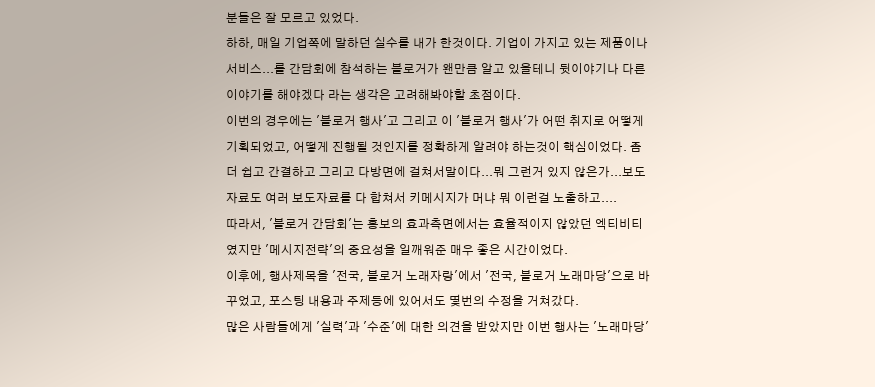분들은 잘 모르고 있었다.
하하, 매일 기업쪽에 말하던 실수를 내가 한것이다. 기업이 가지고 있는 제품이나 서비스...를 간담회에 참석하는 블로거가 왠만큼 알고 있을테니 뒷이야기나 다른 이야기를 해야겠다 라는 생각은 고려해봐야할 초점이다.
이번의 경우에는 '블로거 행사'고 그리고 이 '블로거 행사'가 어떤 취지로 어떻게 기획되었고, 어떻게 진행될 것인지를 정확하게 알려야 하는것이 핵심이었다. 좀 더 쉽고 간결하고 그리고 다방면에 걸쳐서말이다...뭐 그런거 있지 않은가...보도자료도 여러 보도자료를 다 합쳐서 키메시지가 머냐 뭐 이런걸 노출하고....
따라서, '블로거 간담회'는 홍보의 효과측면에서는 효율적이지 않았던 엑티비티였지만 '메시지전략'의 중요성을 일깨워준 매우 좋은 시간이었다.
이후에, 행사제목을 '전국, 블로거 노래자랑'에서 '전국, 블로거 노래마당'으로 바꾸었고, 포스팅 내용과 주제등에 있어서도 몇번의 수정을 거쳐갔다.
많은 사람들에게 '실력'과 '수준'에 대한 의견을 받았지만 이번 행사는 '노래마당'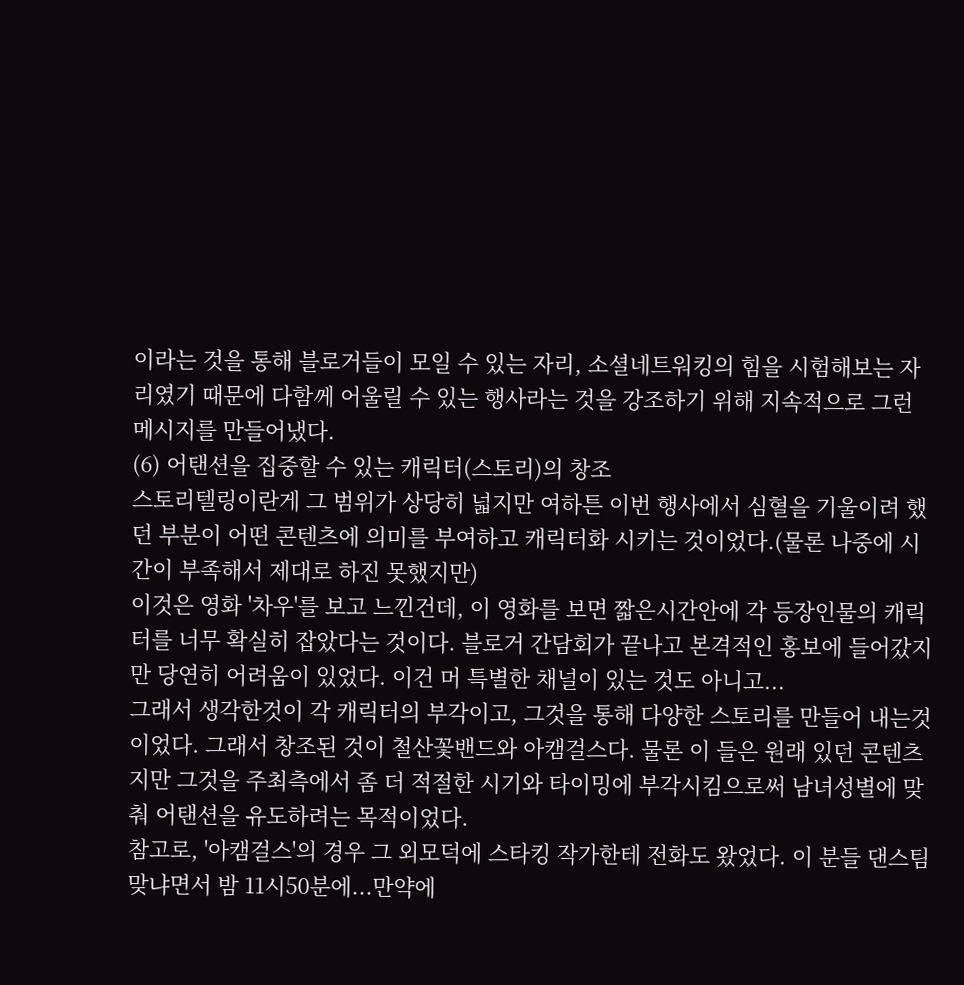이라는 것을 통해 블로거들이 모일 수 있는 자리, 소셜네트워킹의 힘을 시험해보는 자리였기 때문에 다함께 어울릴 수 있는 행사라는 것을 강조하기 위해 지속적으로 그런 메시지를 만들어냈다.
(6) 어탠션을 집중할 수 있는 캐릭터(스토리)의 창조
스토리텔링이란게 그 범위가 상당히 넓지만 여하튼 이번 행사에서 심혈을 기울이려 했던 부분이 어떤 콘텐츠에 의미를 부여하고 캐릭터화 시키는 것이었다.(물론 나중에 시간이 부족해서 제대로 하진 못했지만)
이것은 영화 '차우'를 보고 느낀건데, 이 영화를 보면 짧은시간안에 각 등장인물의 캐릭터를 너무 확실히 잡았다는 것이다. 블로거 간담회가 끝나고 본격적인 홍보에 들어갔지만 당연히 어려움이 있었다. 이건 머 특별한 채널이 있는 것도 아니고...
그래서 생각한것이 각 캐릭터의 부각이고, 그것을 통해 다양한 스토리를 만들어 내는것이었다. 그래서 창조된 것이 철산꽃밴드와 아캠걸스다. 물론 이 들은 원래 있던 콘텐츠지만 그것을 주최측에서 좀 더 적절한 시기와 타이밍에 부각시킴으로써 남녀성별에 맞춰 어탠션을 유도하려는 목적이었다.
참고로, '아캠걸스'의 경우 그 외모덕에 스타킹 작가한테 전화도 왔었다. 이 분들 댄스팀 맞냐면서 밤 11시50분에...만약에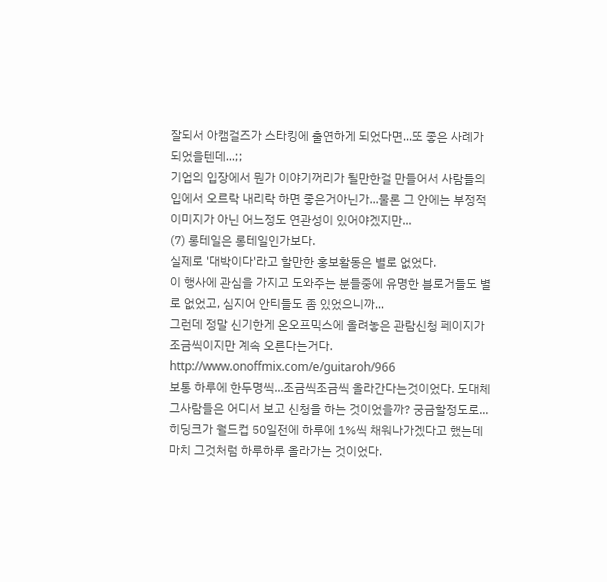잘되서 아캠걸즈가 스타킹에 출연하게 되었다면...또 좋은 사례가 되었을텐데...;;
기업의 입장에서 뭔가 이야기꺼리가 될만한걸 만들어서 사람들의 입에서 오르락 내리락 하면 좋은거아닌가...물론 그 안에는 부정적 이미지가 아닌 어느정도 연관성이 있어야겠지만...
(7) 롱테일은 롱테일인가보다.
실제로 '대박이다'라고 할만한 홍보활동은 별로 없었다.
이 행사에 관심을 가지고 도와주는 분들중에 유명한 블로거들도 별로 없었고, 심지어 안티들도 좀 있었으니까...
그런데 정말 신기한게 온오프믹스에 올려놓은 관람신청 페이지가 조금씩이지만 계속 오른다는거다. http://www.onoffmix.com/e/guitaroh/966
보통 하루에 한두명씩...조금씩조금씩 올라간다는것이었다. 도대체 그사람들은 어디서 보고 신청을 하는 것이었을까? 궁금할정도로...
히딩크가 월드컵 50일전에 하루에 1%씩 채워나가겠다고 했는데 마치 그것처럼 하루하루 올라가는 것이었다.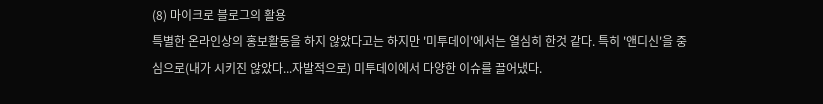(8) 마이크로 블로그의 활용
특별한 온라인상의 홍보활동을 하지 않았다고는 하지만 '미투데이'에서는 열심히 한것 같다. 특히 '앤디신'을 중심으로(내가 시키진 않았다...자발적으로) 미투데이에서 다양한 이슈를 끌어냈다.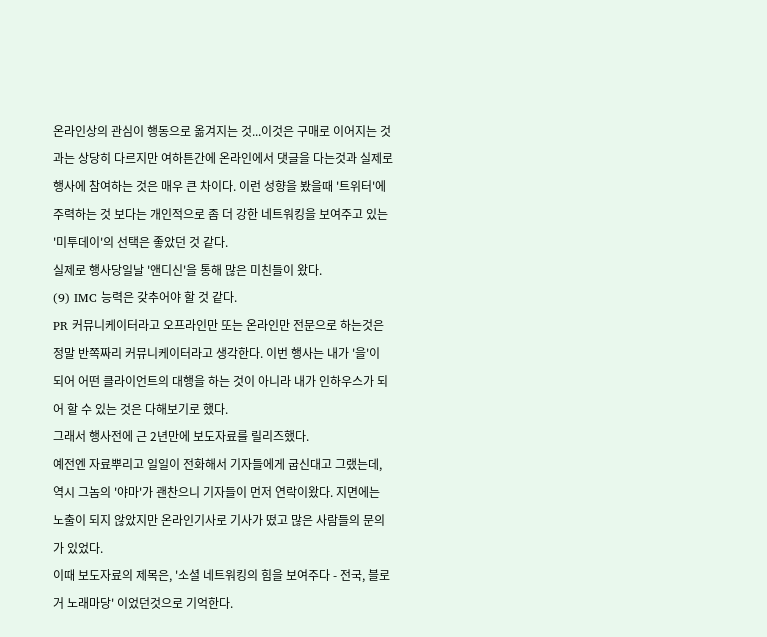온라인상의 관심이 행동으로 옮겨지는 것...이것은 구매로 이어지는 것과는 상당히 다르지만 여하튼간에 온라인에서 댓글을 다는것과 실제로 행사에 참여하는 것은 매우 큰 차이다. 이런 성향을 봤을때 '트위터'에 주력하는 것 보다는 개인적으로 좀 더 강한 네트워킹을 보여주고 있는 '미투데이'의 선택은 좋았던 것 같다.
실제로 행사당일날 '앤디신'을 통해 많은 미친들이 왔다.
(9) IMC 능력은 갖추어야 할 것 같다.
PR 커뮤니케이터라고 오프라인만 또는 온라인만 전문으로 하는것은 정말 반쪽짜리 커뮤니케이터라고 생각한다. 이번 행사는 내가 '을'이 되어 어떤 클라이언트의 대행을 하는 것이 아니라 내가 인하우스가 되어 할 수 있는 것은 다해보기로 했다.
그래서 행사전에 근 2년만에 보도자료를 릴리즈했다.
예전엔 자료뿌리고 일일이 전화해서 기자들에게 굽신대고 그랬는데, 역시 그놈의 '야마'가 괜찬으니 기자들이 먼저 연락이왔다. 지면에는 노출이 되지 않았지만 온라인기사로 기사가 떴고 많은 사람들의 문의가 있었다.
이때 보도자료의 제목은, '소셜 네트워킹의 힘을 보여주다 - 전국, 블로거 노래마당' 이었던것으로 기억한다.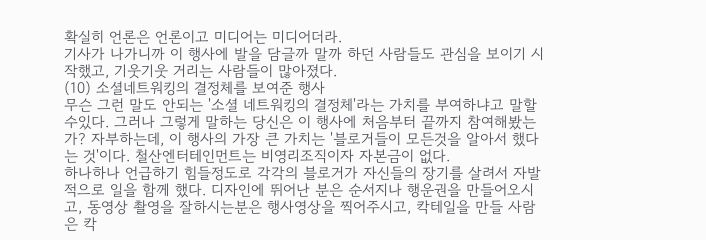확실히 언론은 언론이고 미디어는 미디어더라.
기사가 나가니까 이 행사에 발을 담글까 말까 하던 사람들도 관심을 보이기 시작했고, 기웃기웃 거리는 사람들이 많아졌다.
(10) 소셜네트워킹의 결정체를 보여준 행사
무슨 그런 말도 안되는 '소셜 네트워킹의 결정체'라는 가치를 부여하냐고 말할수있다. 그러나 그렇게 말하는 당신은 이 행사에 처음부터 끝까지 참여해봤는가? 자부하는데, 이 행사의 가장 큰 가치는 '블로거들이 모든것을 알아서 했다는 것'이다. 철산엔터테인먼트는 비영리조직이자 자본금이 없다.
하나하나 언급하기 힘들정도로 각각의 블로거가 자신들의 장기를 살려서 자발적으로 일을 함께 했다. 디자인에 뛰어난 분은 순서지나 행운권을 만들어오시고, 동영상 촬영을 잘하시는분은 행사영상을 찍어주시고, 칵테일을 만들 사람은 칵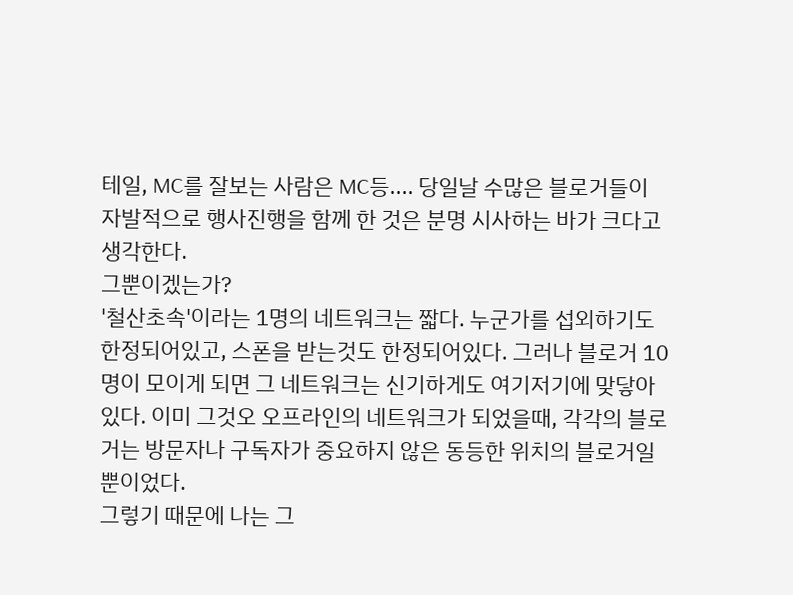테일, MC를 잘보는 사람은 MC등.... 당일날 수많은 블로거들이 자발적으로 행사진행을 함께 한 것은 분명 시사하는 바가 크다고 생각한다.
그뿐이겠는가?
'철산초속'이라는 1명의 네트워크는 짧다. 누군가를 섭외하기도 한정되어있고, 스폰을 받는것도 한정되어있다. 그러나 블로거 10명이 모이게 되면 그 네트워크는 신기하게도 여기저기에 맞닿아있다. 이미 그것오 오프라인의 네트워크가 되었을때, 각각의 블로거는 방문자나 구독자가 중요하지 않은 동등한 위치의 블로거일뿐이었다.
그렇기 때문에 나는 그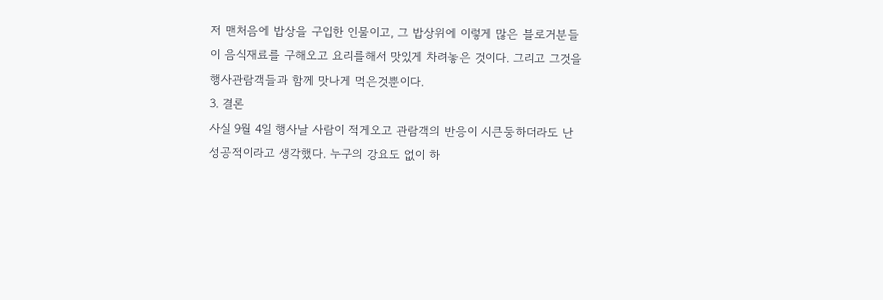저 맨처음에 밥상을 구입한 인물이고, 그 밥상위에 이렇게 많은 블로거분들이 음식재료를 구해오고 요리를해서 맛있게 차려놓은 것이다. 그리고 그것을 행사관람객들과 함께 맛나게 먹은것뿐이다.
3. 결론
사실 9월 4일 행사날 사람이 적게오고 관람객의 반응이 시큰둥하더라도 난 성공적이라고 생각했다. 누구의 강요도 없이 하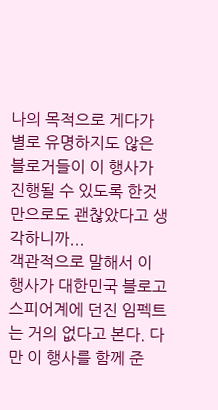나의 목적으로 게다가 별로 유명하지도 않은 블로거들이 이 행사가 진행될 수 있도록 한것만으로도 괜찮았다고 생각하니까...
객관적으로 말해서 이 행사가 대한민국 블로고스피어계에 던진 임펙트는 거의 없다고 본다. 다만 이 행사를 함께 준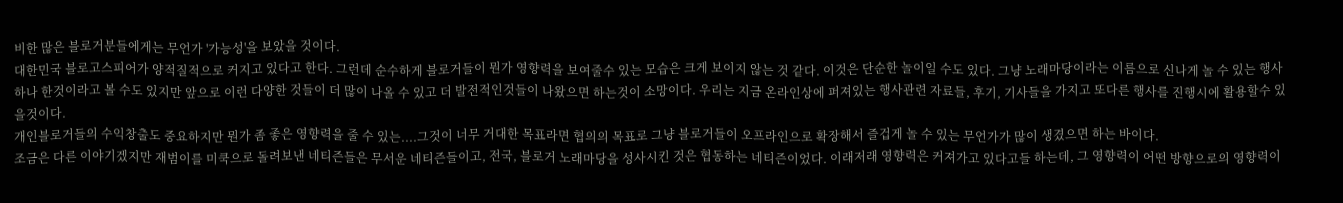비한 많은 블로거분들에게는 무언가 '가능성'을 보았을 것이다.
대한민국 블로고스피어가 양적질적으로 커지고 있다고 한다. 그런데 순수하게 블로거들이 뭔가 영향력을 보여줄수 있는 모습은 크게 보이지 않는 것 같다. 이것은 단순한 놀이일 수도 있다. 그냥 노래마당이라는 이름으로 신나게 놀 수 있는 행사하나 한것이라고 볼 수도 있지만 앞으로 이런 다양한 것들이 더 많이 나올 수 있고 더 발전적인것들이 나왔으면 하는것이 소망이다. 우리는 지금 온라인상에 퍼져있는 행사관련 자료들, 후기, 기사들을 가지고 또다른 행사를 진행시에 활용할수 있을것이다.
개인블로거들의 수익창출도 중요하지만 뭔가 좀 좋은 영향력을 줄 수 있는....그것이 너무 거대한 목표라면 협의의 목표로 그냥 블로거들이 오프라인으로 확장해서 즐겁게 놀 수 있는 무언가가 많이 생겼으면 하는 바이다.
조금은 다른 이야기겠지만 재범이를 미쿡으로 돌려보낸 네티즌들은 무서운 네티즌들이고, 전국, 블로거 노래마당을 성사시킨 것은 협동하는 네티즌이었다. 이래저래 영향력은 커져가고 있다고들 하는데, 그 영향력이 어떤 방향으로의 영향력이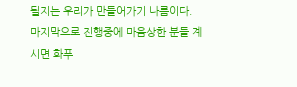될지는 우리가 만들어가기 나름이다.
마지막으로 진행중에 마음상한 분들 계시면 화푸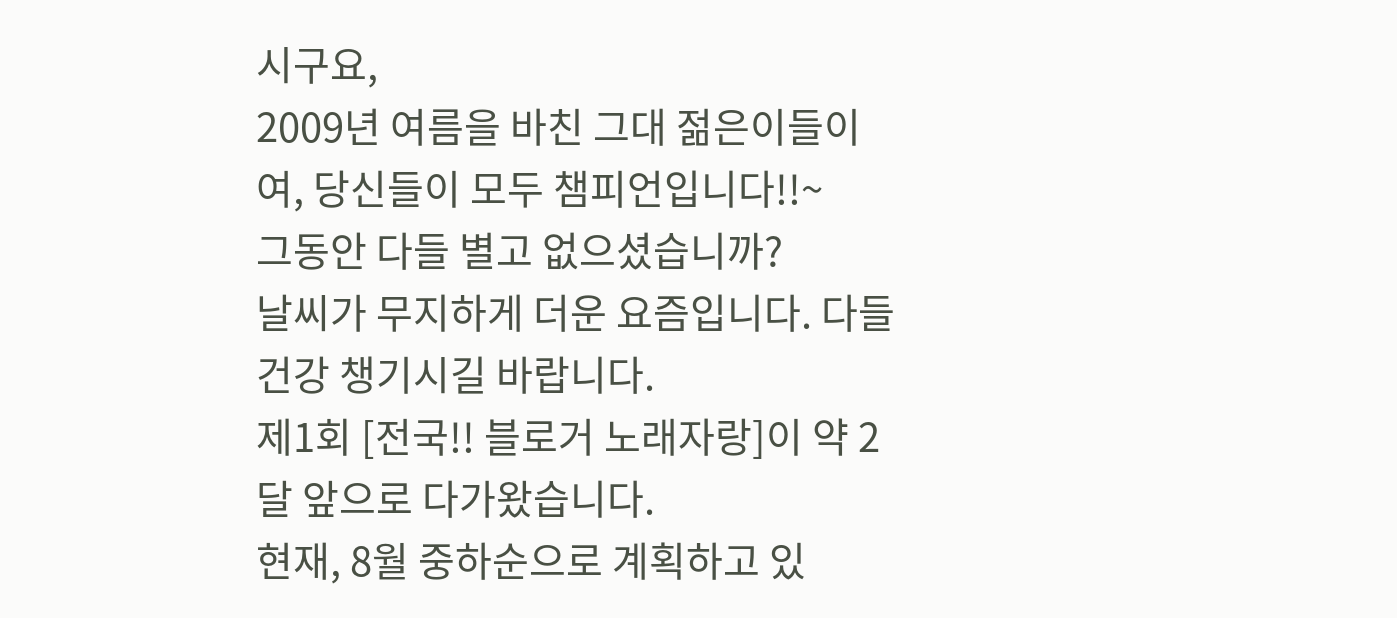시구요,
2009년 여름을 바친 그대 젊은이들이여, 당신들이 모두 챔피언입니다!!~
그동안 다들 별고 없으셨습니까?
날씨가 무지하게 더운 요즘입니다. 다들 건강 챙기시길 바랍니다.
제1회 [전국!! 블로거 노래자랑]이 약 2달 앞으로 다가왔습니다.
현재, 8월 중하순으로 계획하고 있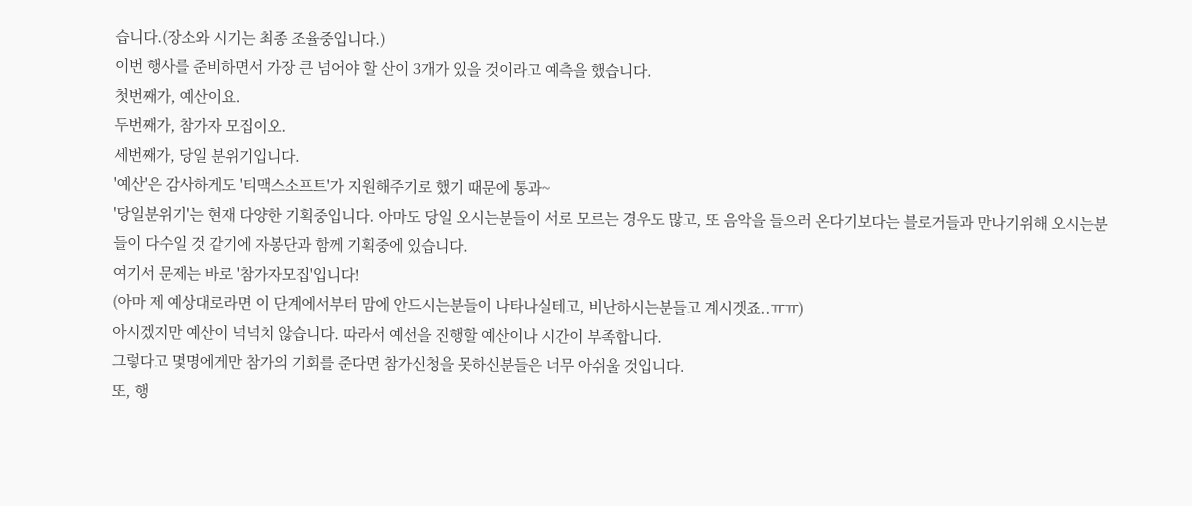습니다.(장소와 시기는 최종 조율중입니다.)
이번 행사를 준비하면서 가장 큰 넘어야 할 산이 3개가 있을 것이라고 예측을 했습니다.
첫번째가, 예산이요.
두번째가, 참가자 모집이오.
세번째가, 당일 분위기입니다.
'예산'은 감사하게도 '티맥스소프트'가 지원해주기로 했기 때문에 통과~
'당일분위기'는 현재 다양한 기획중입니다. 아마도 당일 오시는분들이 서로 모르는 경우도 많고, 또 음악을 들으러 온다기보다는 블로거들과 만나기위해 오시는분들이 다수일 것 같기에 자봉단과 함께 기획중에 있습니다.
여기서 문제는 바로 '참가자모집'입니다!
(아마 제 예상대로라면 이 단계에서부터 맘에 안드시는분들이 나타나실테고, 비난하시는분들고 계시겟죠..ㅠㅠ)
아시겠지만 예산이 넉넉치 않습니다. 따라서 예선을 진행할 예산이나 시간이 부족합니다.
그렇다고 몇명에게만 참가의 기회를 준다면 참가신청을 못하신분들은 너무 아쉬울 것입니다.
또, 행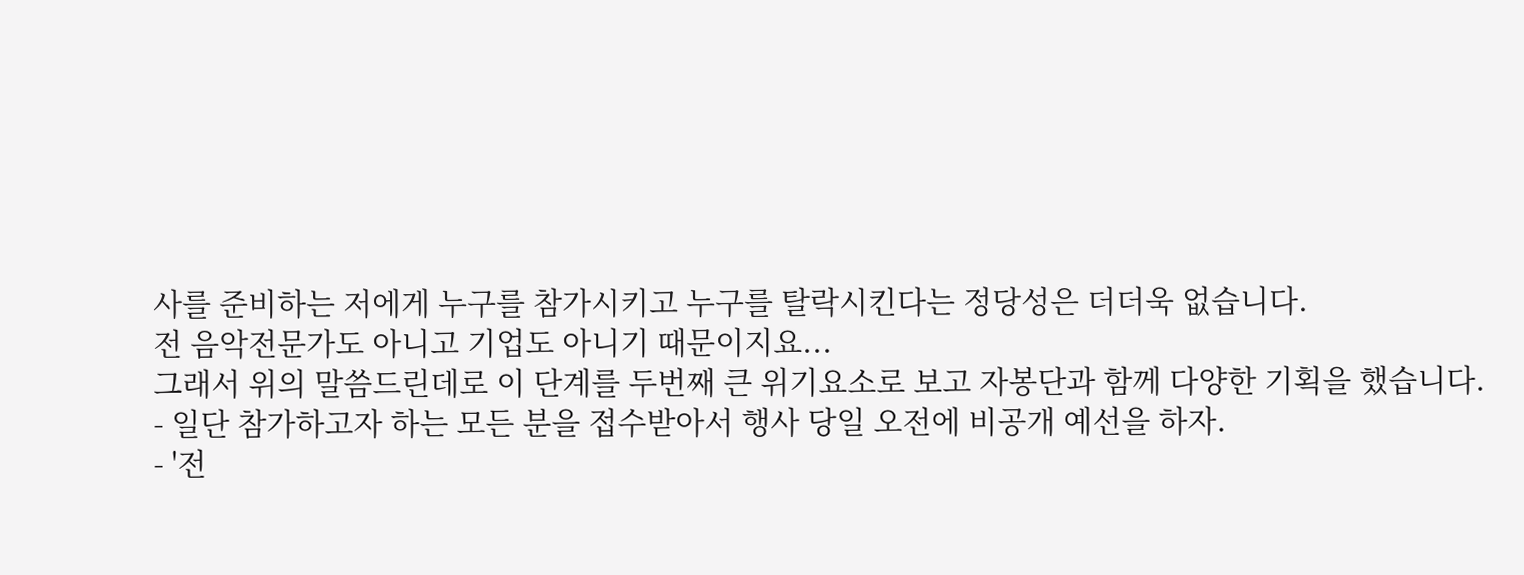사를 준비하는 저에게 누구를 참가시키고 누구를 탈락시킨다는 정당성은 더더욱 없습니다.
전 음악전문가도 아니고 기업도 아니기 때문이지요...
그래서 위의 말씀드린데로 이 단계를 두번째 큰 위기요소로 보고 자봉단과 함께 다양한 기획을 했습니다.
- 일단 참가하고자 하는 모든 분을 접수받아서 행사 당일 오전에 비공개 예선을 하자.
- '전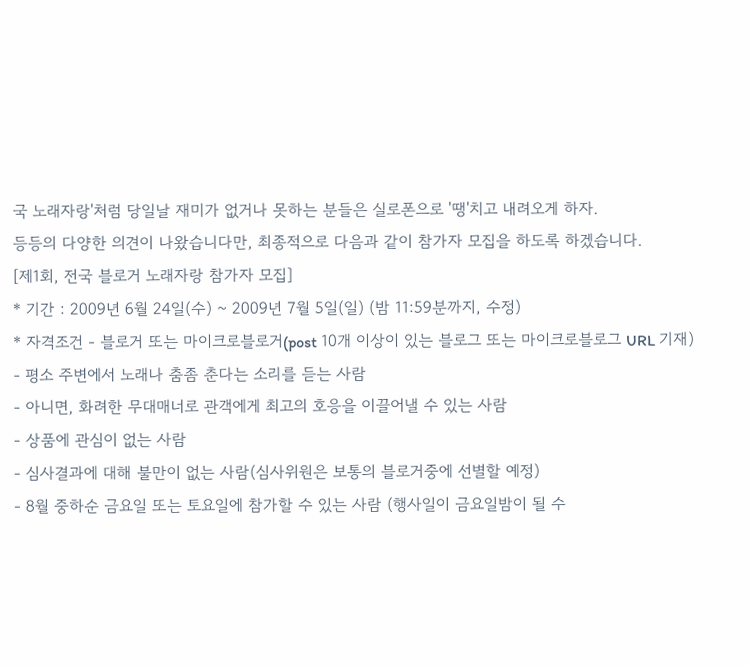국 노래자랑'처럼 당일날 재미가 없거나 못하는 분들은 실로폰으로 '땡'치고 내려오게 하자.
등등의 다양한 의견이 나왔습니다만, 최종적으로 다음과 같이 참가자 모집을 하도록 하겠습니다.
[제1회, 전국 블로거 노래자랑 참가자 모집]
* 기간 : 2009년 6월 24일(수) ~ 2009년 7월 5일(일) (밤 11:59분까지, 수정)
* 자격조건 - 블로거 또는 마이크로블로거(post 10개 이상이 있는 블로그 또는 마이크로블로그 URL 기재)
- 평소 주변에서 노래나 춤좀 춘다는 소리를 듣는 사람
- 아니면, 화려한 무대매너로 관객에게 최고의 호응을 이끌어낼 수 있는 사람
- 상품에 관심이 없는 사람
- 심사결과에 대해 불만이 없는 사람(심사위원은 보통의 블로거중에 선별할 예정)
- 8월 중하순 금요일 또는 토요일에 참가할 수 있는 사람 (행사일이 금요일밤이 될 수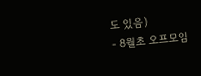도 있음)
- 8월초 오프모임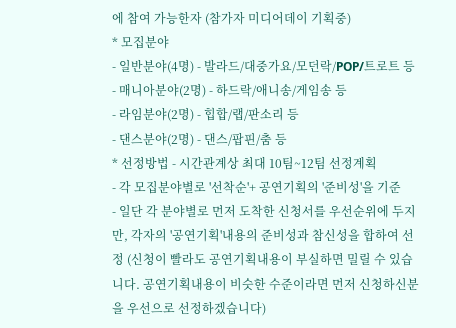에 참여 가능한자 (참가자 미디어데이 기획중)
* 모집분야
- 일반분야(4명) - 발라드/대중가요/모던락/POP/트로트 등
- 매니아분야(2명) - 하드락/애니송/게임송 등
- 라임분야(2명) - 힙합/랩/판소리 등
- 댄스분야(2명) - 댄스/팝핀/춤 등
* 선정방법 - 시간관계상 최대 10팀~12팀 선정계획
- 각 모집분야별로 '선착순'+ 공연기획의 '준비성'을 기준
- 일단 각 분야별로 먼저 도착한 신청서를 우선순위에 두지만, 각자의 '공연기획'내용의 준비성과 참신성을 합하여 선정 (신청이 빨라도 공연기획내용이 부실하면 밀릴 수 있습니다. 공연기획내용이 비슷한 수준이라면 먼저 신청하신분을 우선으로 선정하겠습니다)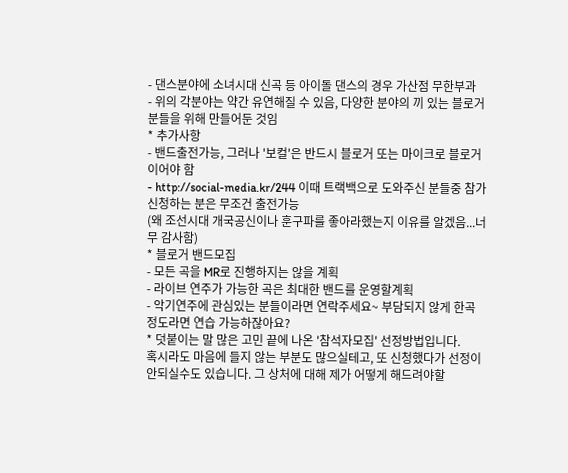- 댄스분야에 소녀시대 신곡 등 아이돌 댄스의 경우 가산점 무한부과
- 위의 각분야는 약간 유연해질 수 있음, 다양한 분야의 끼 있는 블로거분들을 위해 만들어둔 것임
* 추가사항
- 밴드출전가능, 그러나 '보컬'은 반드시 블로거 또는 마이크로 블로거이어야 함
- http://social-media.kr/244 이때 트랙백으로 도와주신 분들중 참가신청하는 분은 무조건 출전가능
(왜 조선시대 개국공신이나 훈구파를 좋아라했는지 이유를 알겠음...너무 감사함)
* 블로거 밴드모집
- 모든 곡을 MR로 진행하지는 않을 계획
- 라이브 연주가 가능한 곡은 최대한 밴드를 운영할계획
- 악기연주에 관심있는 분들이라면 연락주세요~ 부담되지 않게 한곡정도라면 연습 가능하잖아요?
* 덧붙이는 말 많은 고민 끝에 나온 '참석자모집' 선정방법입니다.
혹시라도 마음에 들지 않는 부분도 많으실테고, 또 신청했다가 선정이 안되실수도 있습니다. 그 상처에 대해 제가 어떻게 해드려야할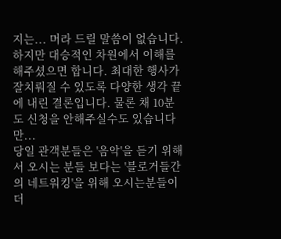지는... 머라 드릴 말씀이 없습니다. 하지만 대승적인 차원에서 이해를 해주셨으면 합니다. 최대한 행사가 잘치뤄질 수 있도록 다양한 생각 끝에 내린 결론입니다. 물론 채 10분도 신청을 안해주실수도 있습니다만...
당일 관객분들은 '음악'을 듣기 위해서 오시는 분들 보다는 '블로거들간의 네트워킹'을 위해 오시는분들이 더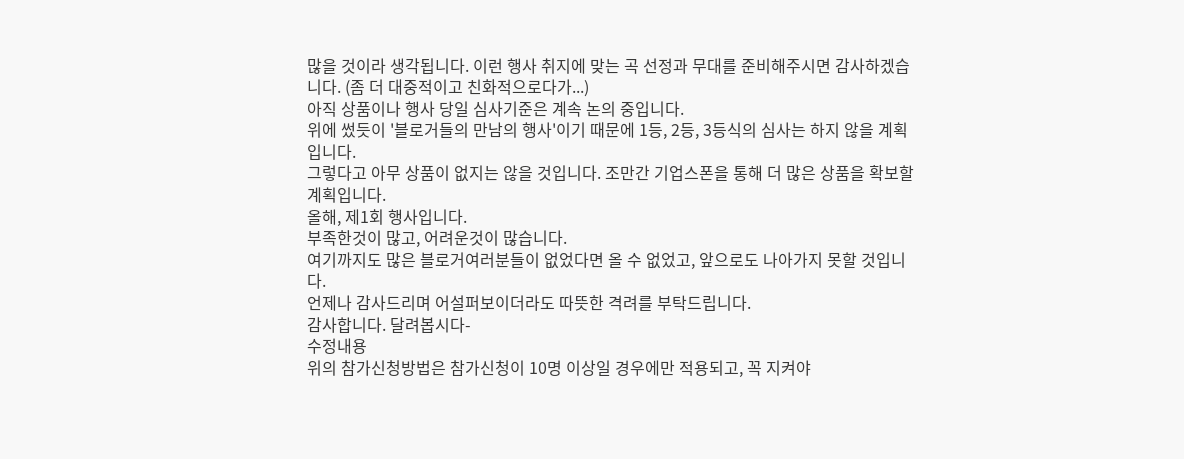많을 것이라 생각됩니다. 이런 행사 취지에 맞는 곡 선정과 무대를 준비해주시면 감사하겠습니다. (좀 더 대중적이고 친화적으로다가...)
아직 상품이나 행사 당일 심사기준은 계속 논의 중입니다.
위에 썼듯이 '블로거들의 만남의 행사'이기 때문에 1등, 2등, 3등식의 심사는 하지 않을 계획입니다.
그렇다고 아무 상품이 없지는 않을 것입니다. 조만간 기업스폰을 통해 더 많은 상품을 확보할 계획입니다.
올해, 제1회 행사입니다.
부족한것이 많고, 어려운것이 많습니다.
여기까지도 많은 블로거여러분들이 없었다면 올 수 없었고, 앞으로도 나아가지 못할 것입니다.
언제나 감사드리며 어설퍼보이더라도 따뜻한 격려를 부탁드립니다.
감사합니다. 달려봅시다-
수정내용
위의 참가신청방법은 참가신청이 10명 이상일 경우에만 적용되고, 꼭 지켜야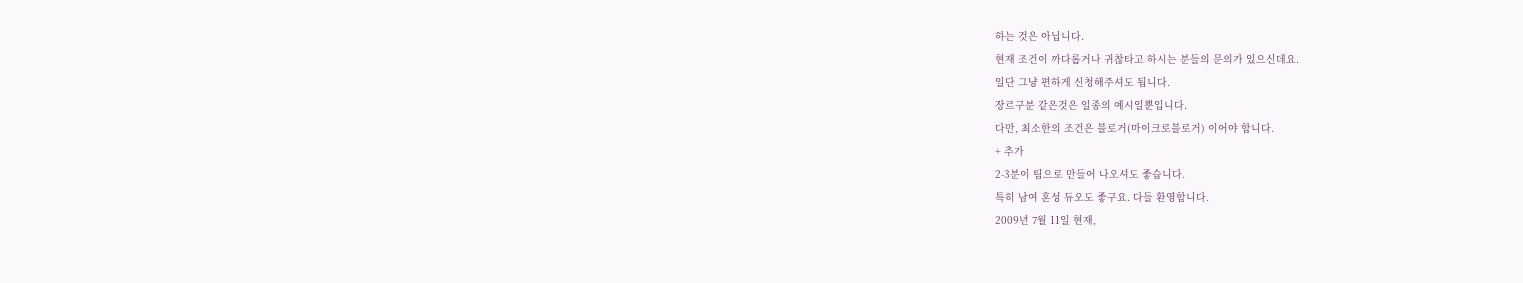하는 것은 아닙니다.
현재 조건이 까다롭거나 귀찮타고 하시는 분들의 문의가 있으신데요.
일단 그냥 편하게 신청해주셔도 됩니다.
장르구분 같은것은 일종의 예시일뿐입니다.
다만, 최소한의 조건은 블로거(마이크로블로거) 이어야 합니다.
+ 추가
2-3분이 팀으로 만들어 나오셔도 좋습니다.
특히 남여 혼성 듀오도 좋구요. 다들 환영합니다.
2009년 7월 11일 현재,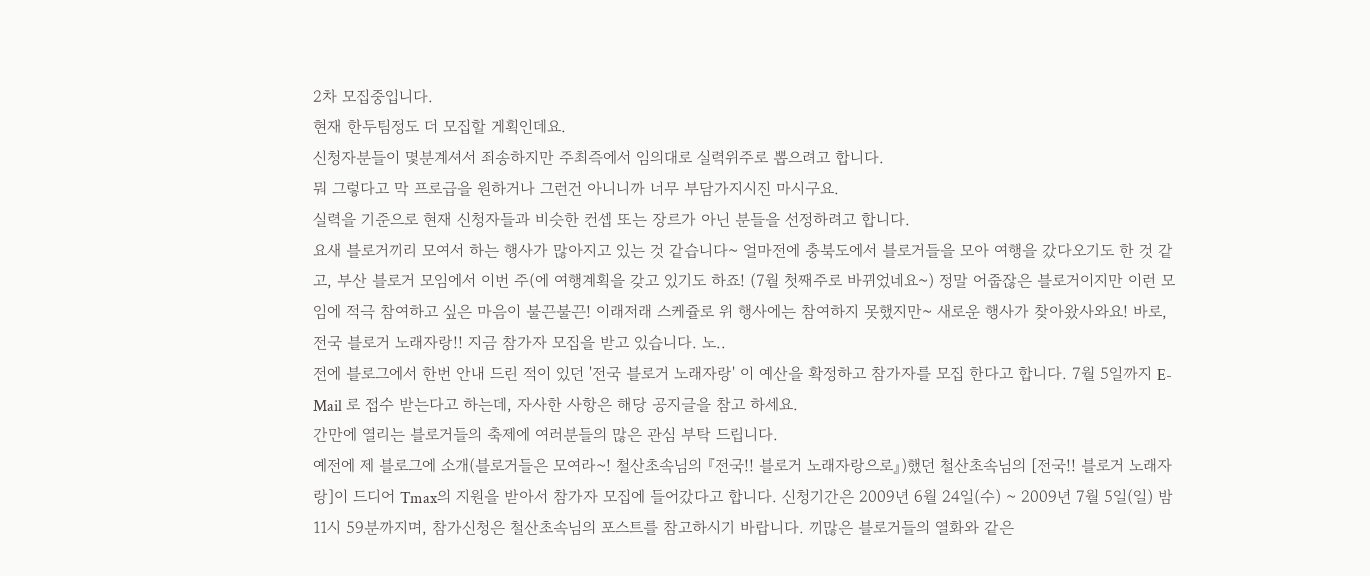2차 모집중입니다.
현재 한두팀정도 더 모집할 게획인데요.
신청자분들이 몇분계셔서 죄송하지만 주최즉에서 임의대로 실력위주로 뽑으려고 합니다.
뭐 그렇다고 막 프로급을 원하거나 그런건 아니니까 너무 부담가지시진 마시구요.
실력을 기준으로 현재 신청자들과 비슷한 컨셉 또는 장르가 아닌 분들을 선정하려고 합니다.
요새 블로거끼리 모여서 하는 행사가 많아지고 있는 것 같습니다~ 얼마전에 충북도에서 블로거들을 모아 여행을 갔다오기도 한 것 같고, 부산 블로거 모임에서 이번 주(에 여행계획을 갖고 있기도 하죠! (7월 첫째주로 바뀌었네요~) 정말 어줍잖은 블로거이지만 이런 모임에 적극 참여하고 싶은 마음이 불끈불끈! 이래저래 스케쥴로 위 행사에는 참여하지 못했지만~ 새로운 행사가 찾아왔사와요! 바로, 전국 블로거 노래자랑!! 지금 참가자 모집을 받고 있습니다. 노..
전에 블로그에서 한번 안내 드린 적이 있던 '전국 블로거 노래자랑' 이 예산을 확정하고 참가자를 모집 한다고 합니다. 7월 5일까지 E-Mail 로 접수 받는다고 하는데, 자사한 사항은 해당 공지글을 참고 하세요.
간만에 열리는 블로거들의 축제에 여러분들의 많은 관심 부탁 드립니다.
예전에 제 블로그에 소개(블로거들은 모여라~! 철산초속님의 『전국!! 블로거 노래자랑으로』)했던 철산초속님의 [전국!! 블로거 노래자랑]이 드디어 Tmax의 지원을 받아서 참가자 모집에 들어갔다고 합니다. 신청기간은 2009년 6월 24일(수) ~ 2009년 7월 5일(일) 밤 11시 59분까지며, 참가신청은 철산초속님의 포스트를 참고하시기 바랍니다. 끼많은 블로거들의 열화와 같은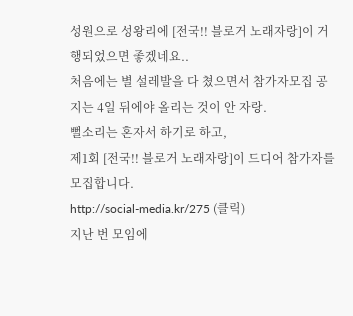성원으로 성왕리에 [전국!! 블로거 노래자랑]이 거행되었으면 좋겠네요..
처음에는 별 설레발을 다 쳤으면서 참가자모집 공지는 4일 뒤에야 올리는 것이 안 자랑.
뻘소리는 혼자서 하기로 하고,
제1회 [전국!! 블로거 노래자랑]이 드디어 참가자를 모집합니다.
http://social-media.kr/275 (클릭)
지난 번 모임에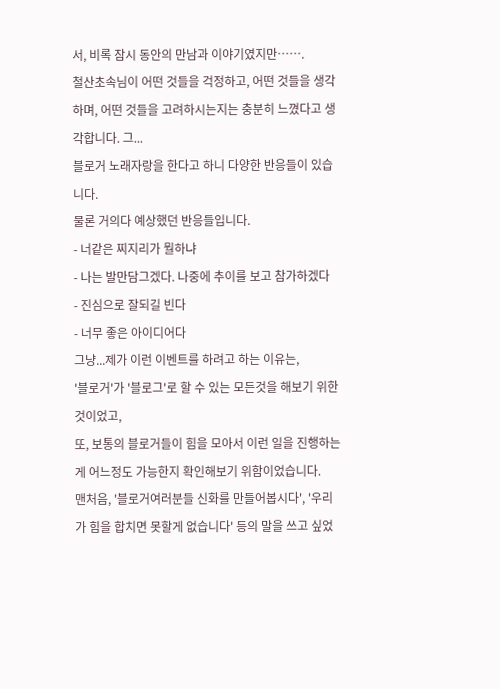서, 비록 잠시 동안의 만남과 이야기였지만…….
철산초속님이 어떤 것들을 걱정하고, 어떤 것들을 생각하며, 어떤 것들을 고려하시는지는 충분히 느꼈다고 생각합니다. 그...
블로거 노래자랑을 한다고 하니 다양한 반응들이 있습니다.
물론 거의다 예상했던 반응들입니다.
- 너같은 찌지리가 뭘하냐
- 나는 발만담그겠다. 나중에 추이를 보고 참가하겠다
- 진심으로 잘되길 빈다
- 너무 좋은 아이디어다
그냥...제가 이런 이벤트를 하려고 하는 이유는,
'블로거'가 '블로그'로 할 수 있는 모든것을 해보기 위한 것이었고,
또, 보통의 블로거들이 힘을 모아서 이런 일을 진행하는게 어느정도 가능한지 확인해보기 위함이었습니다.
맨처음, '블로거여러분들 신화를 만들어봅시다', '우리가 힘을 합치면 못할게 없습니다' 등의 말을 쓰고 싶었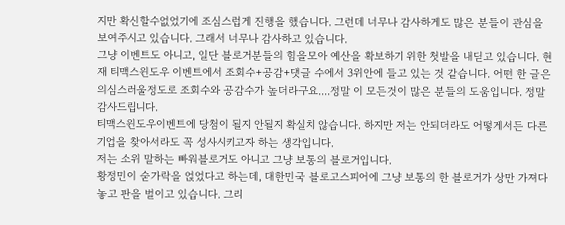지만 확신할수없었기에 조심스럽게 진행을 했습니다. 그런데 너무나 감사하게도 많은 분들이 관심을 보여주시고 있습니다. 그래서 너무나 감사하고 있습니다.
그냥 이벤트도 아니고, 일단 블로거분들의 힘을모아 예산을 확보하기 위한 첫발을 내딛고 있습니다. 현재 티맥스윈도우 이벤트에서 조회수+공감+댓글 수에서 3위안에 들고 있는 것 같습니다. 어떤 한 글은 의심스러울정도로 조회수와 공감수가 높더라구요....정말 이 모든것이 많은 분들의 도움입니다. 정말 감사드립니다.
티맥스윈도우이벤트에 당첨이 될지 안될지 확실치 않습니다. 하지만 저는 안되더라도 어떻게서든 다른 기업을 찾아서라도 꼭 성사시키고자 하는 생각입니다.
저는 소위 말하는 빠워블로거도 아니고 그냥 보통의 블로거입니다.
황정민이 숟가락을 얹었다고 하는데, 대한민국 블로고스피어에 그냥 보통의 한 블로거가 상만 가져다 놓고 판을 벌이고 있습니다. 그리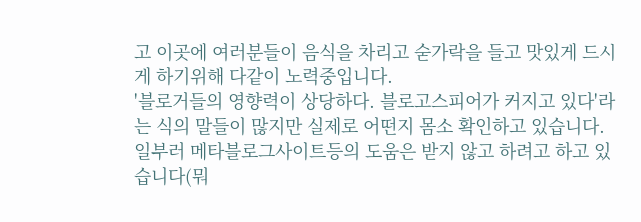고 이곳에 여러분들이 음식을 차리고 숟가락을 들고 맛있게 드시게 하기위해 다같이 노력중입니다.
'블로거들의 영향력이 상당하다. 블로고스피어가 커지고 있다'라는 식의 말들이 많지만 실제로 어떤지 몸소 확인하고 있습니다. 일부러 메타블로그사이트등의 도움은 받지 않고 하려고 하고 있습니다(뭐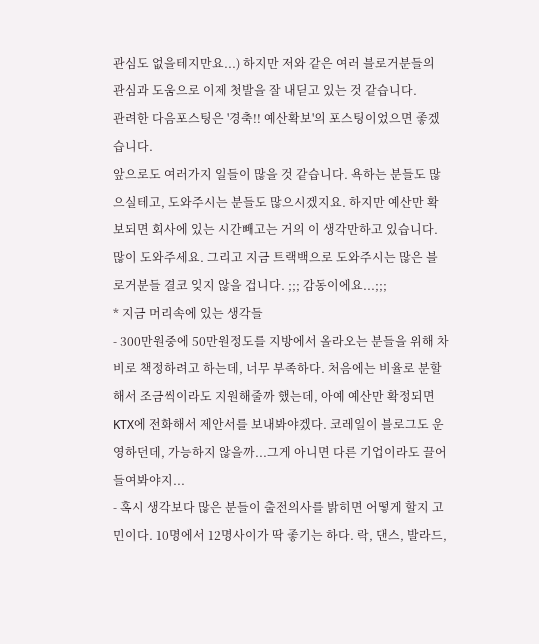관심도 없을테지만요...) 하지만 저와 같은 여러 블로거분들의 관심과 도움으로 이제 첫발을 잘 내딛고 있는 것 같습니다.
관려한 다음포스팅은 '경축!! 예산확보'의 포스팅이었으면 좋겠습니다.
앞으로도 여러가지 일들이 많을 것 같습니다. 욕하는 분들도 많으실테고, 도와주시는 분들도 많으시겠지요. 하지만 예산만 확보되면 회사에 있는 시간빼고는 거의 이 생각만하고 있습니다. 많이 도와주세요. 그리고 지금 트랙백으로 도와주시는 많은 블로거분들 결코 잊지 않을 겁니다. ;;; 감동이에요...;;;
* 지금 머리속에 있는 생각들
- 300만원중에 50만원정도를 지방에서 올라오는 분들을 위해 차비로 책정하려고 하는데, 너무 부족하다. 처음에는 비율로 분할해서 조금씩이라도 지원해줄까 했는데, 아예 예산만 확정되면 KTX에 전화해서 제안서를 보내봐야겠다. 코레일이 블로그도 운영하던데, 가능하지 않을까...그게 아니면 다른 기업이라도 끌어들여봐야지...
- 혹시 생각보다 많은 분들이 출전의사를 밝히면 어떻게 할지 고민이다. 10명에서 12명사이가 딱 좋기는 하다. 락, 댄스, 발라드,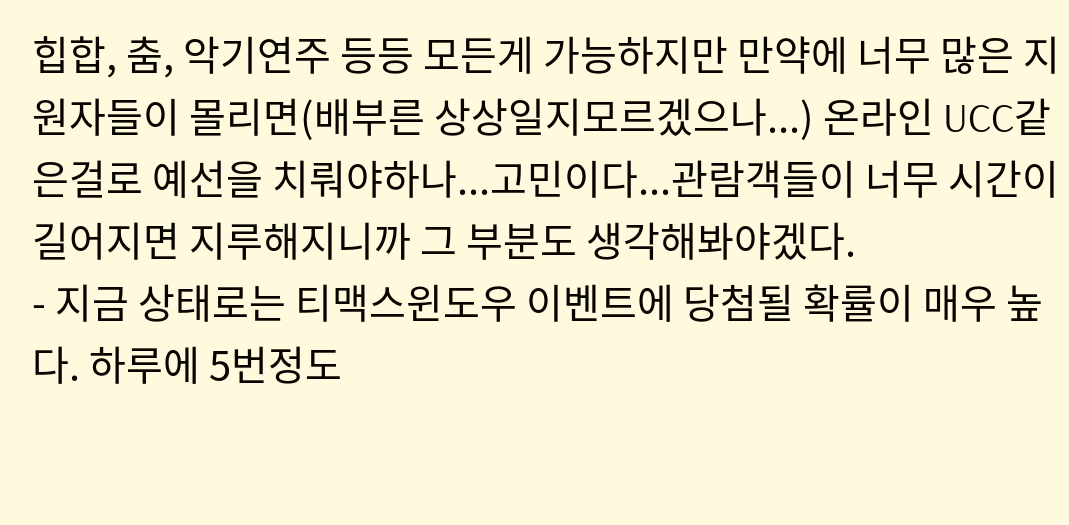힙합, 춤, 악기연주 등등 모든게 가능하지만 만약에 너무 많은 지원자들이 몰리면(배부른 상상일지모르겠으나...) 온라인 UCC같은걸로 예선을 치뤄야하나...고민이다...관람객들이 너무 시간이 길어지면 지루해지니까 그 부분도 생각해봐야겠다.
- 지금 상태로는 티맥스윈도우 이벤트에 당첨될 확률이 매우 높다. 하루에 5번정도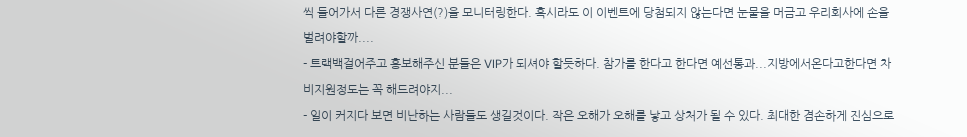씩 들어가서 다른 경쟁사연(?)을 모니터링한다. 혹시라도 이 이벤트에 당첨되지 않는다면 눈물을 머금고 우리회사에 손을 벌려야할까....
- 트랙백걸어주고 홍보해주신 분들은 VIP가 되셔야 할듯하다. 참가를 한다고 한다면 예선통과...지방에서온다고한다면 차비지원정도는 꼭 해드려야지...
- 일이 커지다 보면 비난하는 사람들도 생길것이다. 작은 오해가 오해를 낳고 상처가 될 수 있다. 최대한 겸손하게 진심으로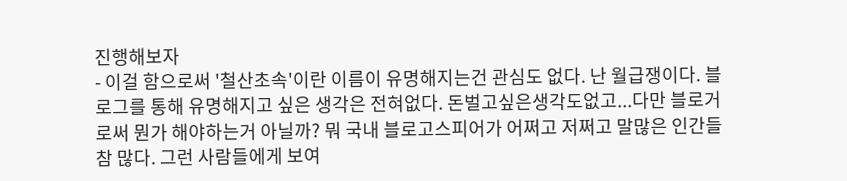진행해보자
- 이걸 함으로써 '철산초속'이란 이름이 유명해지는건 관심도 없다. 난 월급쟁이다. 블로그를 통해 유명해지고 싶은 생각은 전혀없다. 돈벌고싶은생각도없고...다만 블로거로써 뭔가 해야하는거 아닐까? 뭐 국내 블로고스피어가 어쩌고 저쩌고 말많은 인간들 참 많다. 그런 사람들에게 보여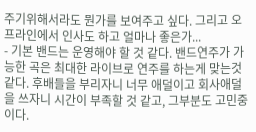주기위해서라도 뭔가를 보여주고 싶다. 그리고 오프라인에서 인사도 하고 얼마나 좋은가...
- 기본 밴드는 운영해야 할 것 같다. 밴드연주가 가능한 곡은 최대한 라이브로 연주를 하는게 맞는것 같다. 후배들을 부리자니 너무 애덜이고 회사애덜을 쓰자니 시간이 부족할 것 같고, 그부분도 고민중이다.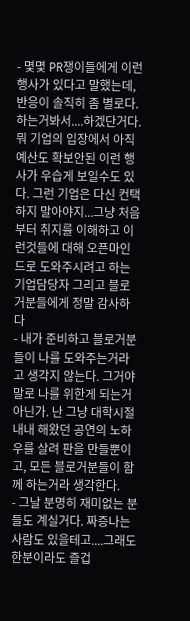- 몇몇 PR쟁이들에게 이런 행사가 있다고 말했는데, 반응이 솔직히 좀 별로다. 하는거봐서....하겠단거다. 뭐 기업의 입장에서 아직 예산도 확보안된 이런 행사가 우습게 보일수도 있다. 그런 기업은 다신 컨택하지 말아야지...그냥 처음부터 취지를 이해하고 이런것들에 대해 오픈마인드로 도와주시려고 하는 기업담당자 그리고 블로거분들에게 정말 감사하다
- 내가 준비하고 블로거분들이 나를 도와주는거라고 생각지 않는다. 그거야 말로 나를 위한게 되는거 아닌가. 난 그냥 대학시절 내내 해왔던 공연의 노하우를 살려 판을 만들뿐이고, 모든 블로거분들이 함께 하는거라 생각한다.
- 그날 분명히 재미없는 분들도 계실거다. 짜증나는 사람도 있을테고....그래도 한분이라도 즐겁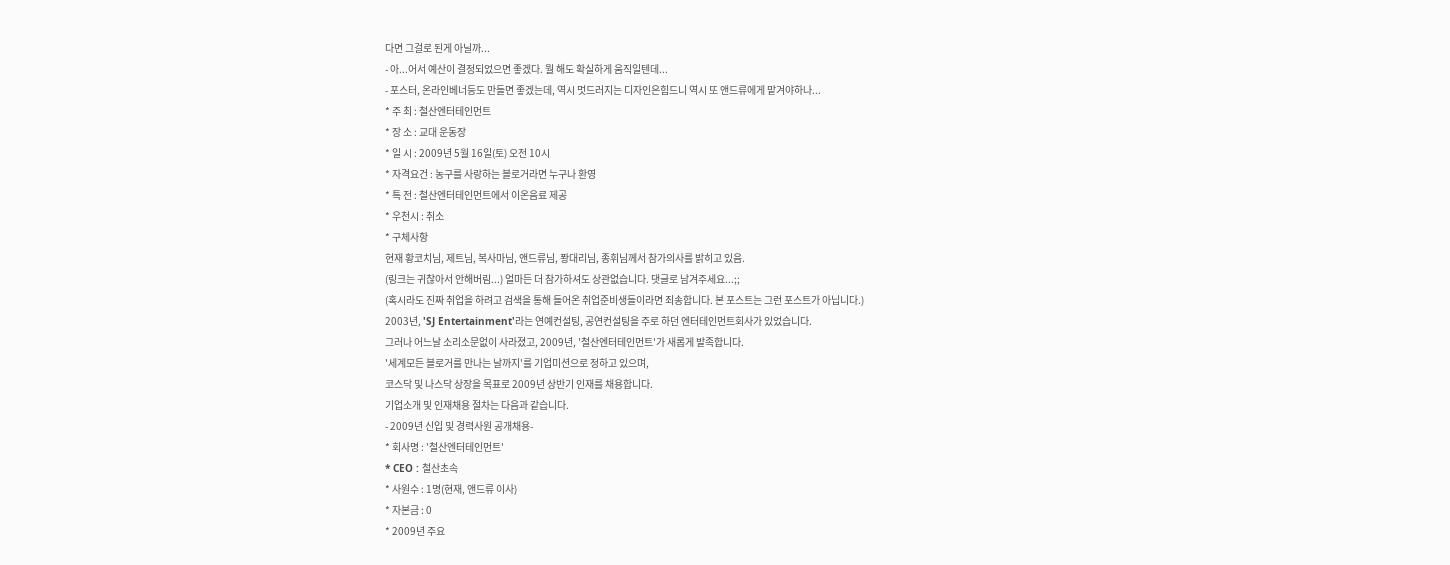다면 그걸로 된게 아닐까...
- 아...어서 예산이 결정되었으면 좋겠다. 뭘 해도 확실하게 움직일텐데...
- 포스터, 온라인베너등도 만들면 좋겠는데, 역시 멋드러지는 디자인은힘드니 역시 또 앤드류에게 맡겨야하나...
* 주 최 : 철산엔터테인먼트
* 장 소 : 교대 운동장
* 일 시 : 2009년 5월 16일(토) 오전 10시
* 자격요건 : 농구를 사랑하는 블로거라면 누구나 환영
* 특 전 : 철산엔터테인먼트에서 이온음료 제공
* 우천시 : 취소
* 구체사항
현재 황코치님, 제트님, 복사마님, 앤드류님, 퐝대리님, 종휘님께서 참가의사를 밝히고 있음.
(링크는 귀찮아서 안해버림...) 얼마든 더 참가하셔도 상관없습니다. 댓글로 남겨주세요...;;
(혹시라도 진짜 취업을 하려고 검색을 통해 들어온 취업준비생들이라면 죄송합니다. 본 포스트는 그런 포스트가 아닙니다.)
2003년, 'SJ Entertainment'라는 연예컨설팅, 공연컨설팅을 주로 하던 엔터테인먼트회사가 있었습니다.
그러나 어느날 소리소문없이 사라졌고, 2009년, '철산엔터테인먼트'가 새롭게 발족합니다.
'세계모든 블로거를 만나는 날까지'를 기업미션으로 정하고 있으며,
코스닥 및 나스닥 상장을 목표로 2009년 상반기 인재를 채용합니다.
기업소개 및 인재채용 절차는 다음과 같습니다.
- 2009년 신입 및 경력사원 공개채용-
* 회사명 : '철산엔터테인먼트'
* CEO : 철산초속
* 사원수 : 1명(현재, 앤드류 이사)
* 자본금 : 0
* 2009년 주요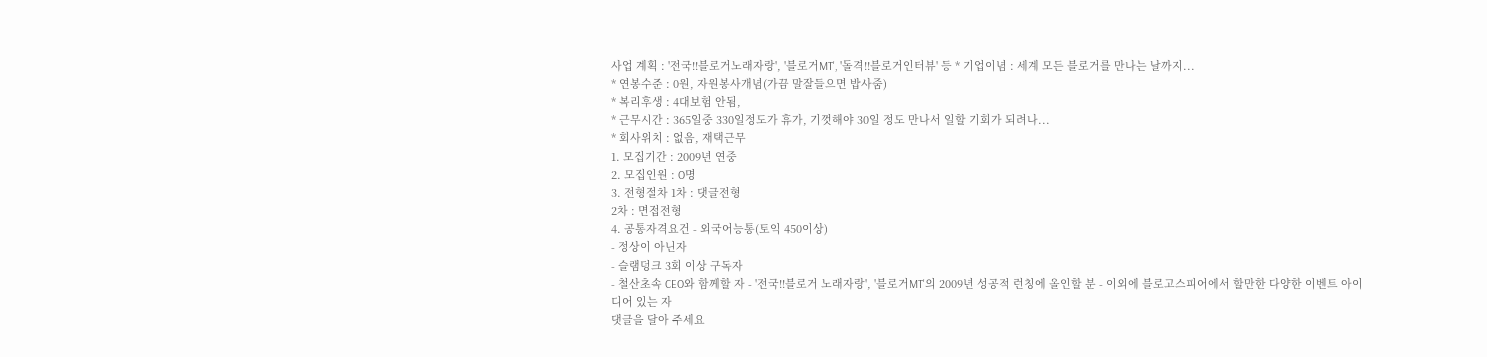사업 계획 : '전국!!블로거노래자랑', '블로거MT', '돌격!!블로거인터뷰' 등 * 기업이념 : 세계 모든 블로거를 만나는 날까지...
* 연봉수준 : 0원, 자원봉사개념(가끔 말잘들으면 밥사줌)
* 복리후생 : 4대보험 안됨,
* 근무시간 : 365일중 330일정도가 휴가, 기껏해야 30일 정도 만나서 일할 기회가 되려나...
* 회사위치 : 없음, 재택근무
1. 모집기간 : 2009년 연중
2. 모집인원 : O명
3. 전형절차 1차 : 댓글전형
2차 : 면접전형
4. 공통자격요건 - 외국어능통(토익 450이상)
- 정상이 아닌자
- 슬램덩크 3회 이상 구독자
- 철산초속 CEO와 함께할 자 - '전국!!블로거 노래자랑', '블로거MT'의 2009년 성공적 런칭에 올인할 분 - 이외에 블로고스피어에서 할만한 다양한 이벤트 아이디어 있는 자
댓글을 달아 주세요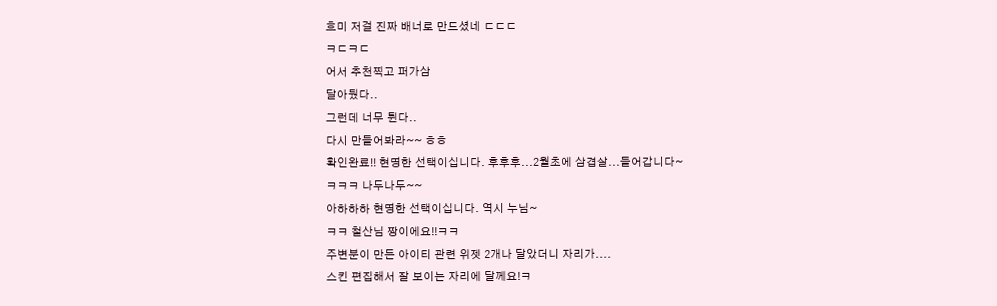흐미 저걸 진짜 배너로 만드셨네 ㄷㄷㄷ
ㅋㄷㅋㄷ
어서 추천찍고 퍼가삼
달아뒀다..
그런데 너무 튄다..
다시 만들어봐라~~ ㅎㅎ
확인완료!! 현명한 선택이십니다. 후후후...2월초에 삼겹살...들어갑니다~
ㅋㅋㅋ 나두나두~~
아하하하 현명한 선택이십니다. 역시 누님~
ㅋㅋ 철산님 짱이에요!!ㅋㅋ
주변분이 만든 아이티 관련 위젯 2개나 달았더니 자리가....
스킨 편집해서 잘 보이는 자리에 달께요!ㅋ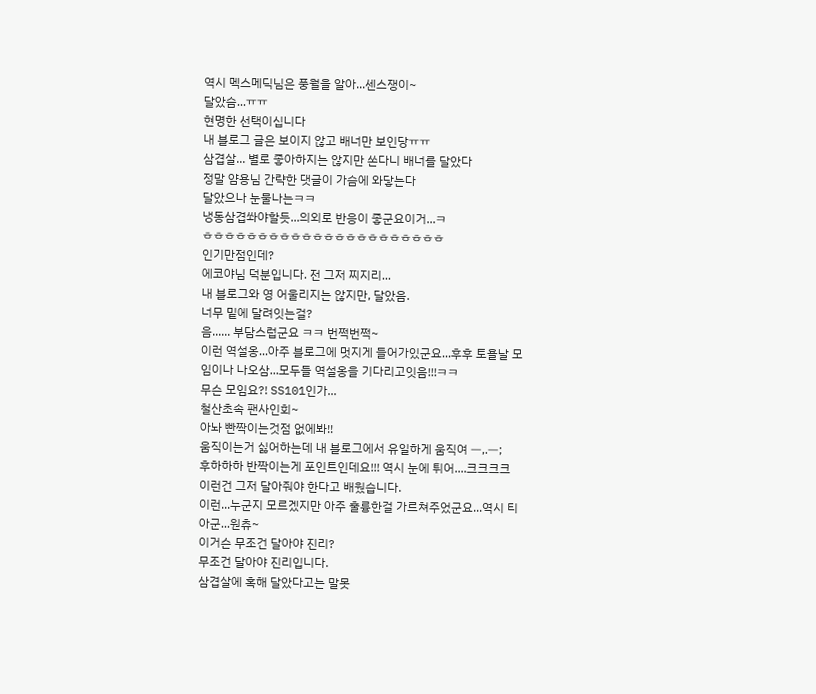역시 멕스메딕님은 풍월을 알아...센스쟁이~
달았슴...ㅠㅠ
현명한 선택이십니다
내 블로그 글은 보이지 않고 배너만 보인당ㅠㅠ
삼겹살... 별로 좋아하지는 않지만 쏜다니 배너를 달았다
정말 얌용님 간략한 댓글이 가슴에 와닿는다
달았으나 눈물나는ㅋㅋ
냉동삼겹쏴야할듯...의외로 반응이 좋군요이거...ㅋ
ㅎㅎㅎㅎㅎㅎㅎㅎㅎㅎㅎㅎㅎㅎㅎㅎㅎㅎㅎㅎㅎㅎ
인기만점인데?
에코야님 덕분입니다. 전 그저 찌지리...
내 블로그와 영 어울리지는 않지만, 달았음.
너무 밑에 달려잇는걸?
음...... 부담스럽군요 ㅋㅋ 번쩍번쩍~
이런 역설옹...아주 블로그에 멋지게 들어가있군요...후후 토욜날 모임이나 나오삼...모두들 역설옹을 기다리고잇음!!!ㅋㅋ
무슨 모임요?! SS101인가...
철산초속 팬사인회~
아놔 빤짝이는것점 없에봐!!
움직이는거 싫어하는데 내 블로그에서 유일하게 움직여 ㅡ,.ㅡ;
후하하하 반짝이는게 포인트인데요!!! 역시 눈에 튀어....크크크크
이런건 그저 달아줘야 한다고 배웠습니다.
이런...누군지 모르겠지만 아주 훌륭한걸 가르쳐주었군요...역시 티아군...원츄~
이거슨 무조건 달아야 진리?
무조건 달아야 진리입니다.
삼겹살에 혹해 달았다고는 말못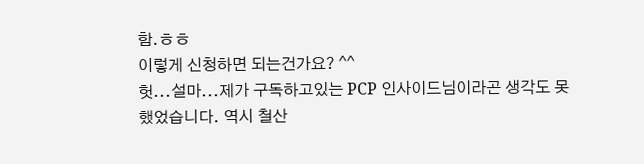함.ㅎㅎ
이렇게 신청하면 되는건가요? ^^
헛...설마...제가 구독하고있는 PCP 인사이드님이라곤 생각도 못했었습니다. 역시 철산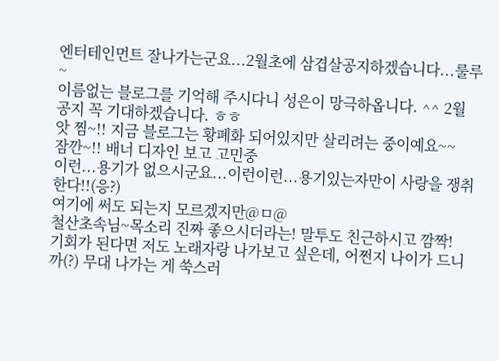엔터테인먼트 잘나가는군요...2월초에 삼겹살공지하겠습니다...룰루~
이름없는 블로그를 기억해 주시다니 성은이 망극하옵니다. ^^ 2월 공지 꼭 기대하겠습니다. ㅎㅎ
앗 찜~!! 지금 블로그는 황폐화 되어있지만 살리려는 중이예요~~
잠깐~!! 배너 디자인 보고 고민중
이런...용기가 없으시군요...이런이런...용기있는자만이 사랑을 쟁취한다!!(응?)
여기에 써도 되는지 모르겠지만@ㅁ@
철산초속님~목소리 진짜 좋으시더라는! 말투도 친근하시고 깜짝!
기회가 된다면 저도 노래자랑 나가보고 싶은데, 어쩐지 나이가 드니까(?) 무대 나가는 게 쑥스러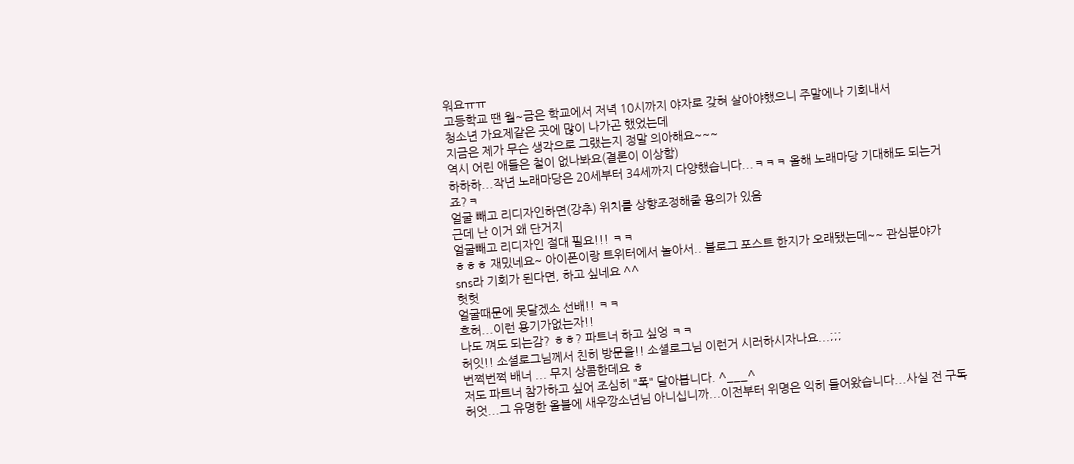워요ㅠㅠ
고등학교 땐 월~금은 학교에서 저녁 10시까지 야자로 갖혀 살아야했으니 주말에나 기회내서
청소년 가요제같은 곳에 많이 나가곤 했었는데
지금은 제가 무슨 생각으로 그랬는지 정말 의아해요~~~
역시 어린 애들은 철이 없나봐요(결론이 이상함)
하하하...작년 노래마당은 20세부터 34세까지 다양했습니다...ㅋㅋㅋ 올해 노래마당 기대해도 되는거죠?ㅋ
얼굴 빼고 리디자인하면(강추) 위치를 상향조정해줄 용의가 있음
근데 난 이거 왜 단거지
얼굴빼고 리디자인 절대 필요!!! ㅋㅋ
ㅎㅎㅎ 재밌네요~ 아이폰이랑 트위터에서 놀아서.. 블로그 포스트 한지가 오래됐는데~~ 관심분야가 sns라 기회가 된다면, 하고 싶네요 ^^
헛헛
얼굴때문에 못달겠소 선배!! ㅋㅋ
흐허...이런 용기가없는자!!
나도 껴도 되는감? ㅎㅎ? 파트너 하고 싶엉 ㅋㅋ
허잇!! 소셜로그님께서 친히 방문을!! 소셜로그님 이런거 시러하시자나요...;;;
번쩍번쩍 배너 ... 무지 상콤한데요 ㅎ
저도 파트너 참가하고 싶어 조심히 "폭" 달아봅니다. ^___^
허엇...그 유명한 올블에 새우깡소년님 아니십니까...이전부터 위명은 익히 들어왔습니다...사실 전 구독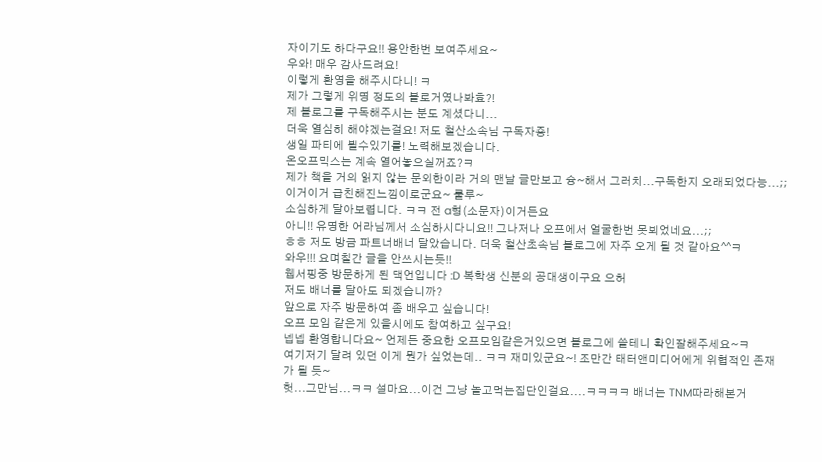자이기도 하다구요!! 용안한번 보여주세요~
우와! 매우 감사드려요!
이렇게 환영을 해주시다니! ㅋ
제가 그렇게 위명 정도의 블로거였나봐효?!
제 블로그를 구독해주시는 분도 계셨다니...
더욱 열심히 해야겠는걸요! 저도 철산소속님 구독자죵!
생일 파티에 뵐수있기를! 노력해보겠습니다.
온오프믹스는 계속 열어놓으실꺼죠?ㅋ
제가 책을 거의 읽지 않는 문외한이라 거의 맨날 글만보고 슝~해서 그러치...구독한지 오래되었다능...;; 이거이거 급친해진느낌이로군요~ 룰루~
소심하게 달아보렵니다. ㅋㅋ 전 a형(소문자)이거든요
아니!! 유명한 어라님께서 소심하시다니요!! 그나저나 오프에서 얼굴한번 못뵈었네요...;;
ㅎㅎ 저도 방금 파트너배너 달았습니다. 더욱 철산초속님 블로그에 자주 오게 될 것 같아요^^ㅋ
와우!!! 요며칠간 글을 안쓰시는듯!!
웹서핑중 방문하게 된 댁언입니다 :D 복학생 신분의 공대생이구요 으허
저도 배너를 달아도 되겠습니까?
앞으로 자주 방문하여 좀 배우고 싶습니다!
오프 모임 같은게 있을시에도 참여하고 싶구요!
넵넵 환영합니다요~ 언제든 중요한 오프모임같은거있으면 블로그에 쓸테니 확인잘해주세요~ㅋ
여기저기 달려 있던 이게 뭔가 싶었는데.. ㅋㅋ 재미있군요~! 조만간 태터앤미디어에게 위협적인 존재가 될 듯~
헛...그만님...ㅋㅋ 설마요...이건 그냥 놀고먹는집단인걸요....ㅋㅋㅋㅋ 배너는 TNM따라해본거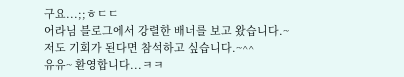구요...;;ㅎㄷㄷ
어라님 블로그에서 강렬한 배너를 보고 왔습니다.~
저도 기회가 된다면 참석하고 싶습니다.~^^
유유~ 환영합니다...ㅋㅋ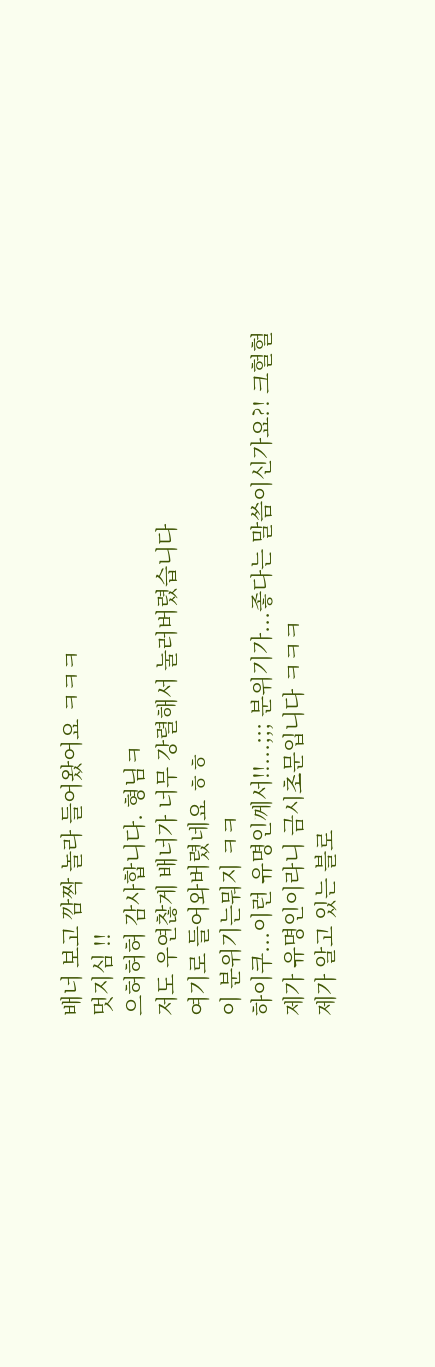배너 보고 깜짝 놀라 들어왔어요 ㅋㅋㅋ
멋지심 !!
으허허허 감사합니다. 형님ㅋ
저도 우연찮게 배너가 너무 강렬해서 눌러버렸습니다
여기로 들어와버렸네요 ㅎㅎ
이 분위기는뭐지 ㅋㅋ
하이쿠...이런 유명인께서!!...;;; 분위기가...좋다는 말씀이신가요?! 크헐헐
제가 유명인이라니 금시초문입니다 ㅋㅋㅋ
제가 알고 있는 블로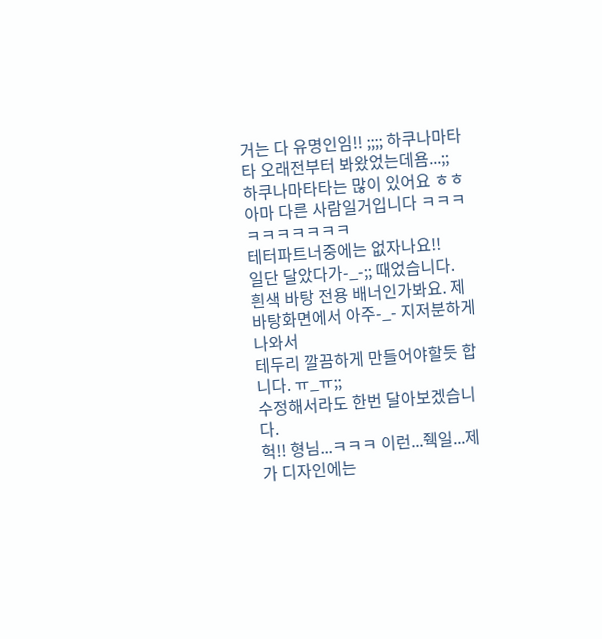거는 다 유명인임!! ;;;; 하쿠나마타타 오래전부터 봐왔었는데욤...;;
하쿠나마타타는 많이 있어요 ㅎㅎ
아마 다른 사람일거입니다 ㅋㅋㅋㅋㅋㅋㅋㅋㅋㅋ
테터파트너중에는 없자나요!!
일단 달았다가-_-;; 때었습니다.
흰색 바탕 전용 배너인가봐요. 제 바탕화면에서 아주-_- 지저분하게 나와서
테두리 깔끔하게 만들어야할듯 합니다. ㅠ_ㅠ;;
수정해서라도 한번 달아보겠습니다.
헉!! 형님...ㅋㅋㅋ 이런...줵일...제가 디자인에는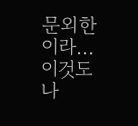문외한이라...이것도 나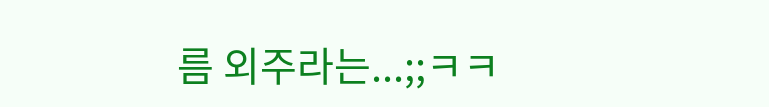름 외주라는...;;ㅋㅋ